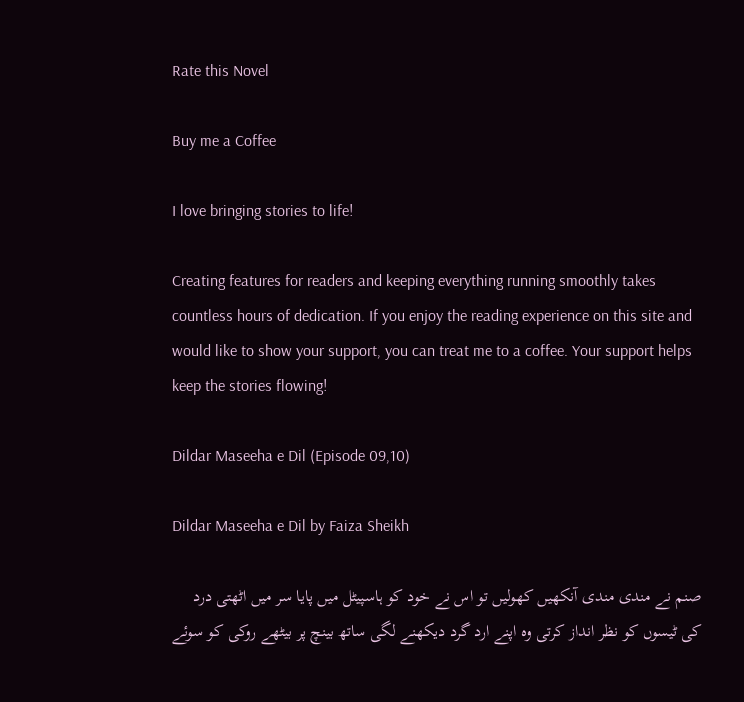Rate this Novel

Buy me a Coffee

I love bringing stories to life!

Creating features for readers and keeping everything running smoothly takes countless hours of dedication. If you enjoy the reading experience on this site and would like to show your support, you can treat me to a coffee. Your support helps keep the stories flowing!

Dildar Maseeha e Dil (Episode 09,10)

Dildar Maseeha e Dil by Faiza Sheikh

صنم نے مندی مندی آنکھیں کھولیں تو اس نے خود کو ہاسپیٹل میں پایا سر میں اٹھتی درد کی ٹیسوں کو نظر انداز کرتی وہ اپنے ارد گرد دیکھنے لگی ساتھ بینچ پر بیٹھے روکی کو سوئے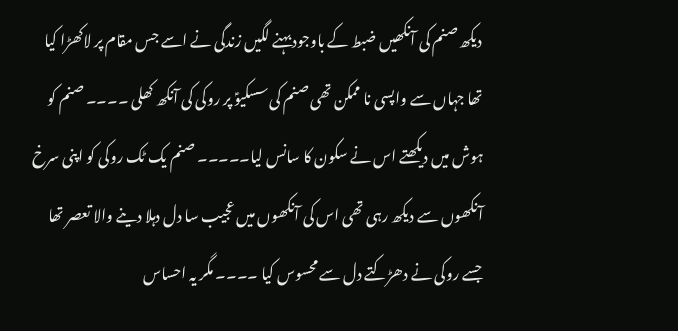دیکھ صنم کی آنکھیں ضبط کے باوجود بہنے لگیں زندگی نے اسے جس مقام پر لاکھڑا کیا تھا جہاں سے واپسی نا ممکن تھی صنم کی سسکیوؑ پر روکی کی آنکھ کھلی ۔۔۔۔ صنم کو ہوش میں دیکھتے اس نے سکون کا سانس لیا۔۔۔۔۔ صنم یک ٹک روکی کو اپنی سرخ آنکھوں سے دیکھ رہی تھی اس کی آنکھوں میں عجیب سا دل دہلا دینے والا تعصر تھا جسے روکی نے دھڑکتے دل سے محسوس کیا ۔۔۔۔ مگر یہ احساس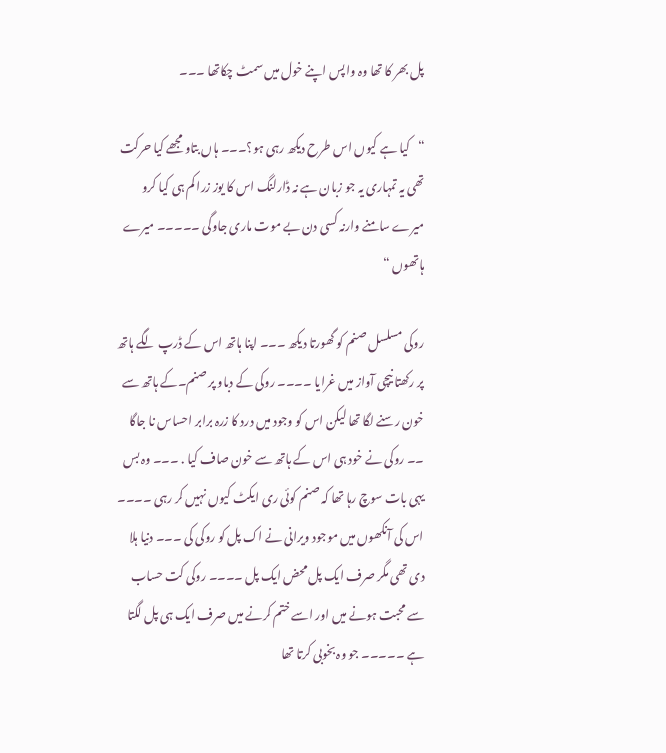پل بھر کا تھا وہ واپس اپنے خول میں سمٹ چکاتھا ۔۔۔

“کیا ہے کیوں اس طرح دیکھ رہی ہو؟۔۔۔ ہاں بتاو مجھے کیا حرکت تھی یہ تمہاری یہ جو زبان ہے نہ ڈارلنگ اس کا یوز زرا کم ہی کیا کرو میرے سامنے وارنہ کسی دن بے موت ماری جاوگی ۔۔۔۔۔ میرے ہاتھوں “

روکی مسلسل صنم کو گھورتا دیکھ ۔۔۔ اپنا ہاتھ اس کے ڈرپ لگے ہاتھ پر رکھتا نیچی آواز میں غرایا ۔۔۔۔ روکی کے دباو پر صنم۔کے ہاتھ سے خون رسنے لگا تھا لیکن اس کو وجود میں درد کا زرہ برابر احساس نا جاگا ۔۔ روکی نے خود ہی اس کے ہاتھ سے خون صاف کیا . ۔۔۔ وہ بس یہی بات سوچ رہا تھا کہ صنم کوئی ری ایکٹ کیوں نہیں کر رہی ۔۔۔۔ اس کی آنکھوں میں موجود ویرانی نے اک پل کو روکی کی ۔۔۔ دنیا ہلا دی تھی مگر صرف ایک پل محض ایک پل ۔۔۔۔ روکی کت حساب سے محبت ہونے میں اور اسے ختم کرنے میں صرف ایک ہی پل لگتا ہے ۔۔۔۔۔ جو وہ بخوبی کرتا تھا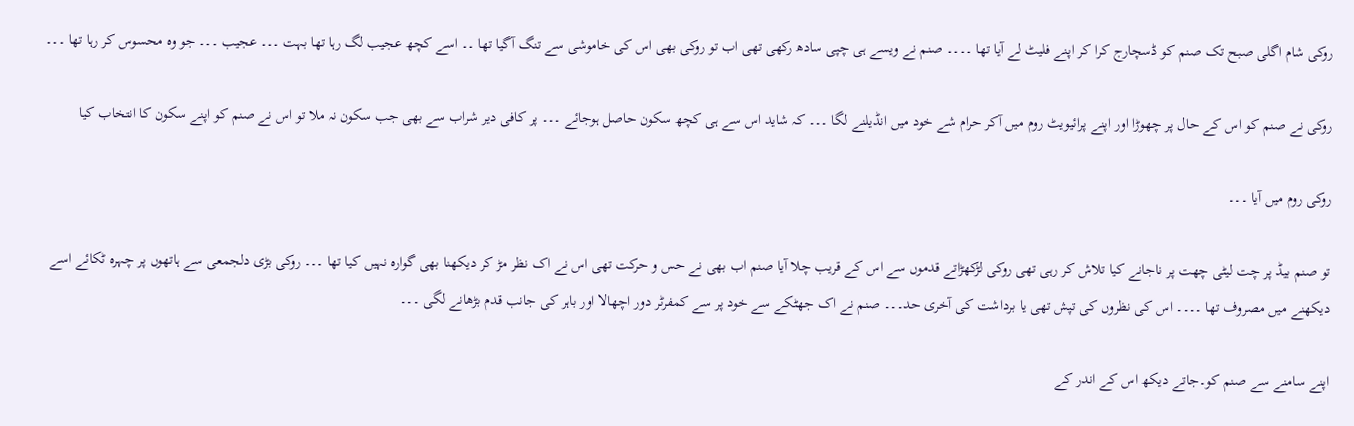روکی شام اگلی صبح تک صنم کو ڈسچارج کرا کر اپنے فلیٹ لے آیا تھا ۔۔۔۔ صنم نے ویسے ہی چپی سادھ رکھی تھی اب تو روکی بھی اس کی خاموشی سے تنگ آگیا تھا ۔۔ اسے کچھ عجیب لگ رہا تھا بہت ۔۔۔ عجیب ۔۔۔ جو وہ محسوس کر رہا تھا ۔۔۔

روکی نے صنم کو اس کے حال پر چھوڑا اور اپنے پرائیویٹ روم میں آکر حرام شے خود میں انڈیلنے لگا ۔۔۔ کہ شاید اس سے ہی کچھ سکون حاصل ہوجائے ۔۔۔ پر کافی دیر شراب سے بھی جب سکون نہ ملا تو اس نے صنم کو اپنے سکون کا انتخاب کیا

روکی روم میں آیا ۔۔۔

تو صنم بیڈ پر چت لیٹی چھت پر ناجانے کیا تلاش کر رہی تھی روکی لڑکھڑاتے قدموں سے اس کے قریب چلا آیا صنم اب بھی نے حس و حرکت تھی اس نے اک نظر مڑ کر دیکھنا بھی گوارہ نہیں کیا تھا ۔۔۔ روکی بڑی دلجمعی سے ہاتھوں پر چہرہ ٹکائے اسے دیکھنے میں مصروف تھا ۔۔۔۔ اس کی نظروں کی تپش تھی یا برداشت کی آخری حد۔۔۔ صنم نے اک جھٹکے سے خود پر سے کمفرٹر دور اچھالا اور باہر کی جانب قدم بڑھانے لگی ۔۔۔

اپنے سامنے سے صنم کو۔جاتے دیکھ اس کے اندر کے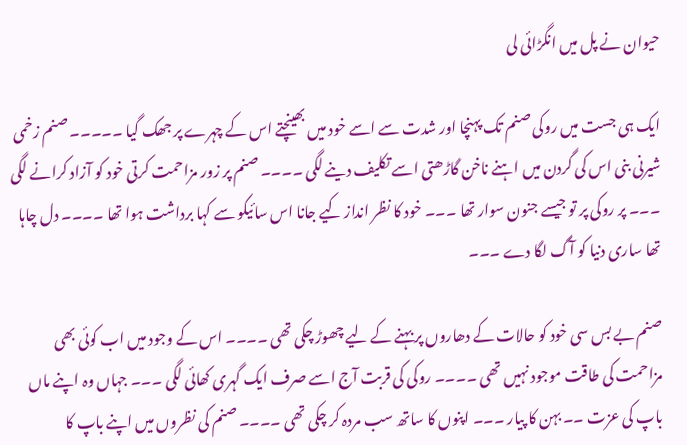حیوان نے پل میں انگڑائی لی

ایک ہی جست میں روکی صنم تک پہنچا اور شدت سے اسے خود میں بھینچتے اس کے چہرے پر جھک گیا ۔۔۔۔۔ صنم زخمی شیرنی بنی اس کی گردن میں اہنے ناخن گاڑھتی اسے تکلیف دینے لگی ۔۔۔۔ صنم پر زور مزاحمت کرتی خود کو آزاد کرانے لگی ۔۔۔ پر روکی پر تو جیسے جنون سوار تھا ۔۔۔ خود کا نظر انداز کیے جانا اس سائیکو سے کہا برداشت ہوا تھا ۔۔۔۔ دل چاہا تھا ساری دنیا کو آگ لگا دے ۔۔۔

صنم بے بس سی خود کو حالات کے دھاروں پر بہنے کے لیے چھوڑ چکی تھی ۔۔۔۔ اس کے وجود میں اب کوئی بھی مزاحمت کی طاقت موجود نہیں تھی ۔۔۔۔ روکی کی قربت آج اسے صرف ایک گہری کھائی لگی ۔۔۔ جہاں وہ اپنے ماں باپ کی عزت ۔۔ بہن کا پیار ۔۔۔ اپنوں کا ساتھ سب مردہ کر چکی تھی ۔۔۔۔ صنم کی نظروں میں اپنے باپ کا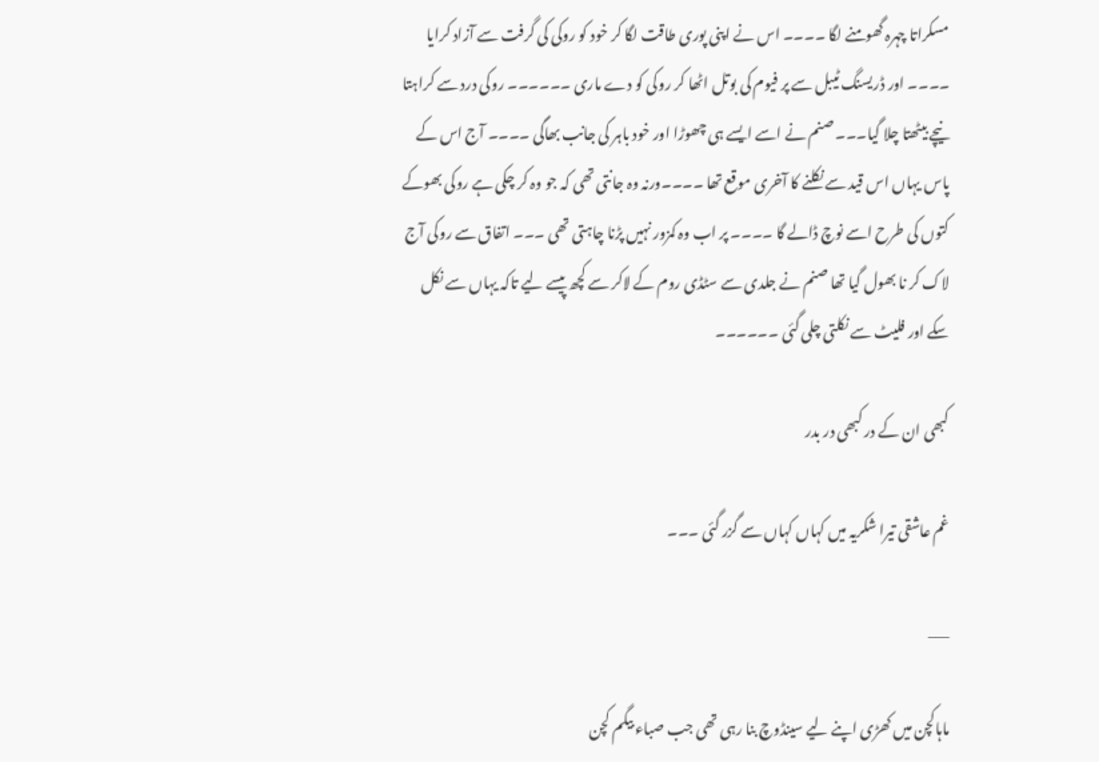مسکراتا چہرہ گھومنے لگا ۔۔۔۔ اس نے اپنی پوری طاقت لگا کر خود کو روکی کی گرفت سے آزاد کرایا ۔۔۔۔ اور ڈریسنگ ٹیبل سے پر فیوم کی بوتل اٹھا کر روکی کو دے ماری ۔۔۔۔۔۔ روکی درد سے کراہتا نیچے بیٹھتا چلا گیا۔۔۔ صنم نے اسے ایسے ہی چھوڑا اور خود باہر کی جانب بھاگی ۔۔۔۔ آج اس کے پاس یہاں اس قید سے نکلنے کا آخری موقع تھا ۔۔۔۔ورنہ وہ جانتی تھی کہ جو وہ کر چکی ہے روکی بھوکے کتوں کی طرح اسے نوچ ڈالے گا ۔۔۔۔ پر اب وہ کمزور نہیں پڑنا چاہتی تھی ۔۔۔ اتفاق سے روکی آج لاک کر نا بھول گیا تھا صنم نے جلدی سے سٹڈی روم کے لاکر سے کچھ پیسے لیے تاکہ یہاں سے نکل سکے اور فلیٹ سے نکلتی چلی گئی ۔۔۔۔۔۔

کبھی ان کے در کبھی در بدر

غم عاشقی تیرا شکریہ میں کہاں کہاں سے گزر گئی ۔۔۔

___

ماہاکچن میں کھڑی اپنے لیے سینڈوچ بنا رہی تھی جب صباء بیگم کچن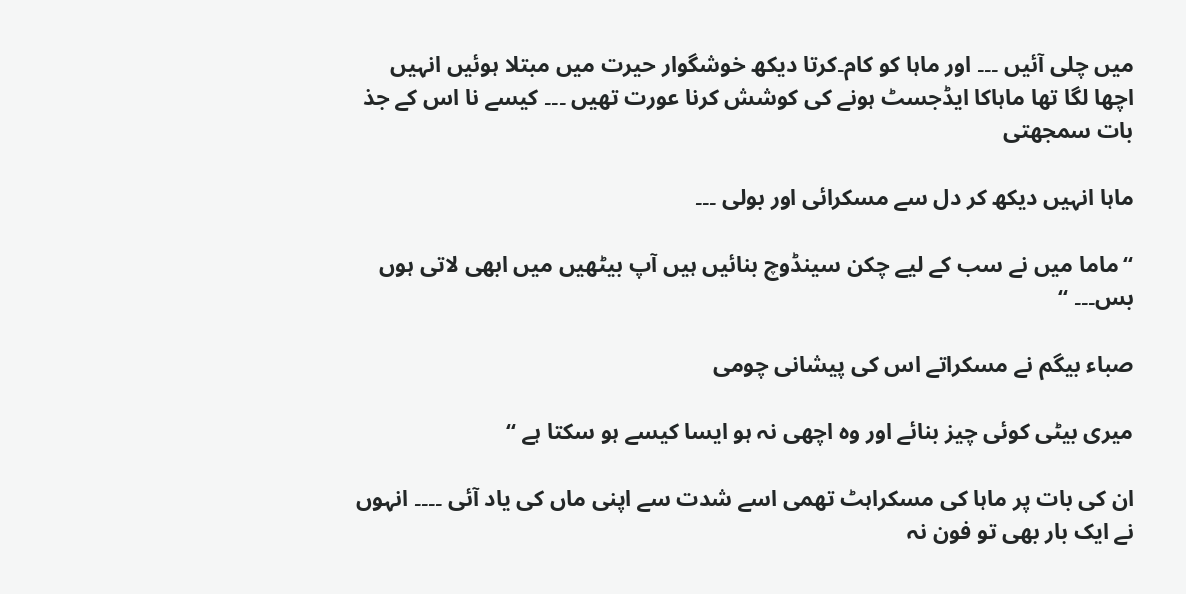میں چلی آئیں ۔۔۔ اور ماہا کو کام۔کرتا دیکھ خوشگوار حیرت میں مبتلا ہوئیں انہیں اچھا لگا تھا ماہاکا ایڈجسٹ ہونے کی کوشش کرنا عورت تھیں ۔۔۔ کیسے نا اس کے جذ بات سمجھتی

ماہا انہیں دیکھ کر دل سے مسکرائی اور بولی ۔۔۔

“ماما میں نے سب کے لیے چکن سینڈوچ بنائیں ہیں آپ بیٹھیں میں ابھی لاتی ہوں بس۔۔۔ “

صباء بیگم نے مسکراتے اس کی پیشانی چومی

میری بیٹی کوئی چیز بنائے اور وہ اچھی نہ ہو ایسا کیسے ہو سکتا ہے “

ان کی بات پر ماہا کی مسکراہٹ تھمی اسے شدت سے اپنی ماں کی یاد آئی ۔۔۔۔ انہوں نے ایک بار بھی تو فون نہ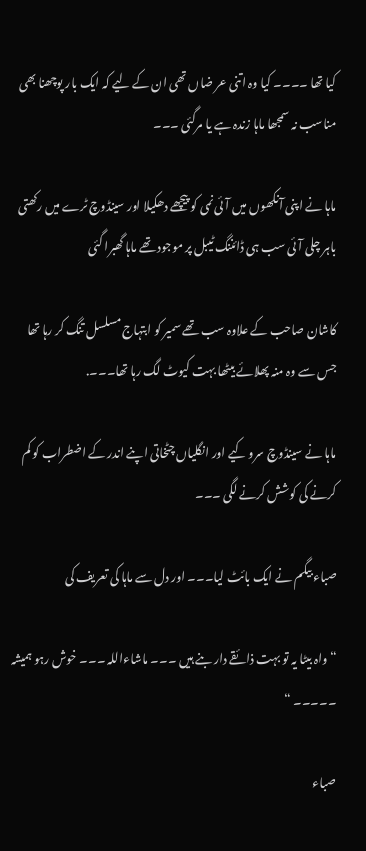کیا تھا ۔۔۔۔ کیا وہ اتنی عر ضاں تھی ان کے لیے کہ ایک بار پوچھنا بھی مناسب نہ سمجھا ماہا زندہ ہے یا مرگئی ۔۔۔

ماہا نے اپنی آنکھوں میں آئی نمی کو پیچھے دھکیلا اور سینڈوچ ٹرے میں رکھتی باہر چلی آئی سب ہی ڈائننگ ٹیبل پر موجود تھے ماہا گھبرا گئی

کاشان صاحب کے علاوہ سب تھے سمیر کو ابتہاج مسلسل تنگ کر رہا تھا جس سے وہ منہ پھلائے بیٹھا بہت کیوٹ لگ رہا تھا۔۔۔.

ماہا نے سینڈوچ سرو کیے اور انگلیاں چٹخاتی اپنے اندر کے اضطراب کو کم کرنے کی کوشش کرنے لگی ۔۔۔

صباء بیگم نے ایک بائٹ لیا۔۔۔ اور دل سے ماہا کی تعریف کی

“واہ بیٹا یہ تو بہت ذائقے دار بنے ہیں ۔۔۔ ماشاءاللہ ۔۔۔ خوش رہو ہمیشہ ۔۔۔۔۔ “

صباء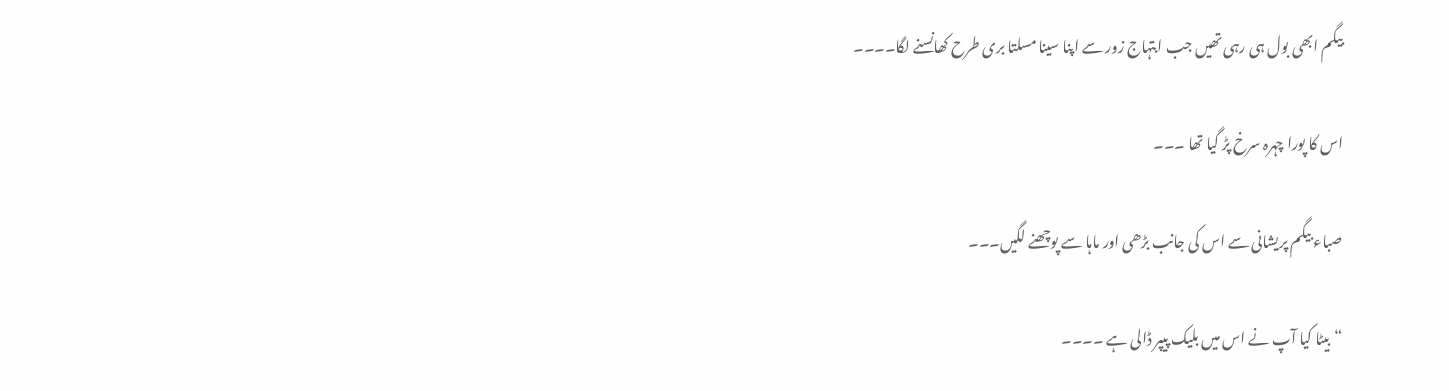بیگم ابھی بول ہی رہی تھیں جب ابتہاج زور سے اپنا سینا مسلتا بری طرح کھانسنے لگا۔۔۔۔

اس کا پورا چہرہ سرخ پڑ گیا تھا ۔۔۔

صباء بیگم پریشانی سے اس کی جانب بڑھی اور ماہا سے پوچھنے لگیں۔۔۔

“بیٹا کیا آپ نے اس میں بلیک پیپر ڈالی ہے ۔۔۔۔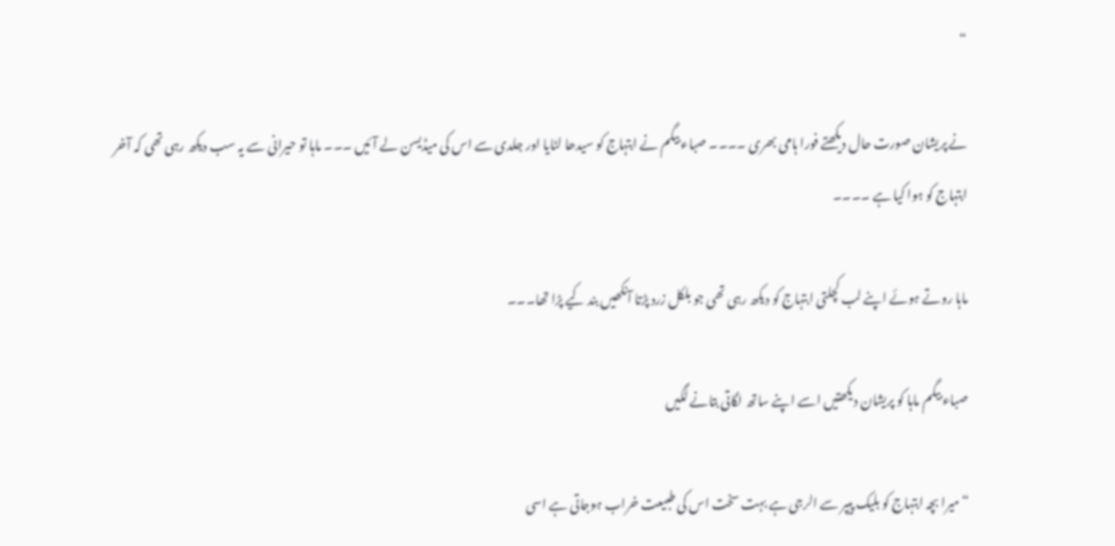“

نے پریشان صورت حال دیکھتے فورا ہامی بھری ۔۔۔۔ صباء بیگم نے ابتہاج کو سیدھا لٹایا اور جلدی سے اس کی میڈیسن لے آئیں ۔۔۔ ماہا تو حیرانی سے یہ سب دیکھ رہی تھی کہ آخر ابتہاج کو ہوا کیا ہے ۔۔۔۔

ماہا روتے ہوئے اپنے لب کچلتی ابتہاج کو دیکھ رہی تھی جو بلکل زرد پڑتا آنکھیں بند کیے پڑا تھا۔۔۔

صباء بیگم ماہا کو پریشان دیکھتیں اسے اپنے ساتھ لگاتی بتانے لگیں

“میرا بچہ ابتہاج کو بلیک پیپر سے الرجی ہے بہت سخت اس کی طبیعت خراب ہوجاتی ہے اسی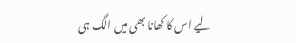لیے اس کا کھانا بھی میں الگ ہی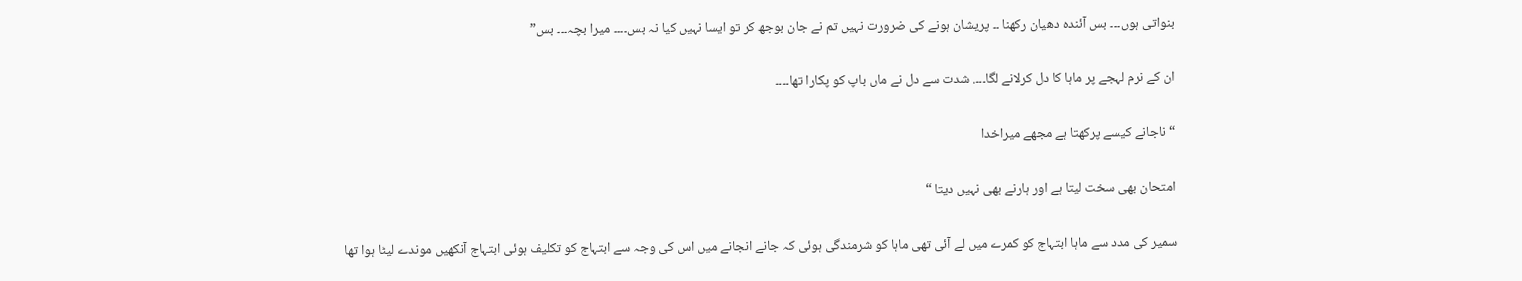بنواتی ہوں۔۔۔ بس آئندہ دھیان رکھنا ۔۔ پریشان ہونے کی ضرورت نہیں تم نے جان بوجھ کر تو ایسا نہیں کیا نہ بس۔۔۔۔ میرا بچہ۔۔۔ بس”

ان کے نرم لہجے پر ماہا کا دل کرلانے لگا۔۔۔. شدت سے دل نے ماں باپ کو پکارا تھا۔۔۔۔

“ناجانے کیسے پرکھتا ہے مجھے میراخدا

امتحان بھی سخت لیتا ہے اور ہارنے بھی نہیں دیتا “

سمیر کی مدد سے ماہا ابتہاج کو کمرے میں لے آئی تھی ماہا کو شرمندگی ہوئی کہ جانے انجانے میں اس کی وجہ سے ابتہاج کو تکلیف ہوئی ابتہاج آنکھیں موندے لیٹا ہوا تھا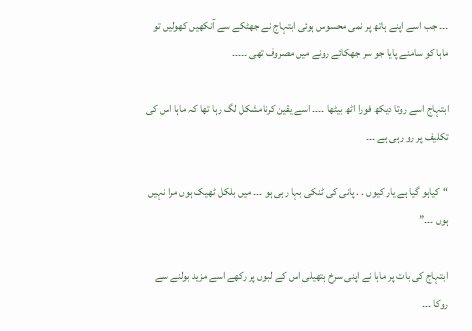۔۔۔ جب اسے اپنے ہاتھ پر نمی محسوس ہوئی ابتہاج نے جھٹکے سے آنکھیں کھولیں تو ماہا کو سامنے پایا جو سر جھکائے رونے میں مصروف تھی ۔۔۔۔۔

ابتہاج اسے روتا دیکھ فورا اٹھ بیٹھا ۔۔۔۔ اسے یقین کرنامشکل لگ رہا تھا کہ ماہا اس کی تکلیف پر رو رہی ہے ۔۔۔

“کیاہو گیا ہے یار کیوں . . پانی کی ٹنکی بہا رہی ہو ۔۔۔ میں بلکل ٹھیک ہوں مرا نہیں ہوں ۔۔۔”

ابتہاج کی بات پر ماہا نے اپنی سرخ ہتھیلی اس کے لبوں پر رکھے اسے مزید بولنے سے روکا ۔۔۔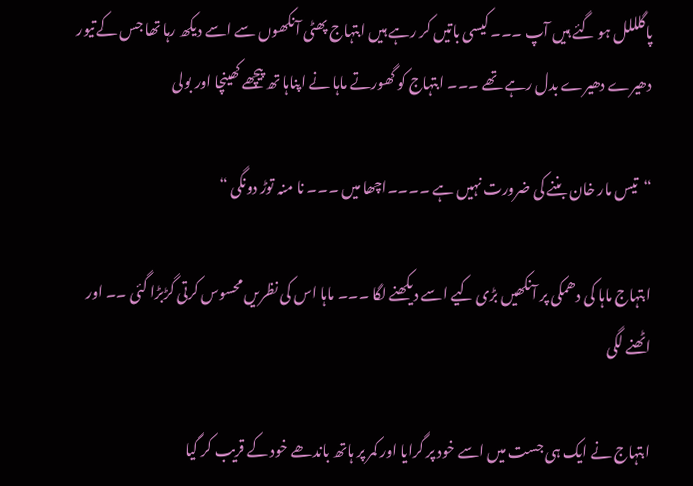پاگلللل ہو گئے ہیں آپ ۔۔۔ کیسی باتیں کر رہے ہیں ابتہاج پھٹی آنکھوں سے اسے دیکھ رہا تھا جس کےتیور دھیرے دھیرے بدل رہے تھے ۔۔۔ ابتہاج کو گھورتے ماہا نے اپناہا تھ پیچھے کھینچا اور بولی

“تیس مار خان بننے کی ضرورت نہیں ہے ۔۔۔۔اچھا میں ۔۔۔ نا منہ توڑ دونگی “

ابتہاج ماہا کی دھمکی پر آنکھیں بڑی کیے اسے دیکھنے لگا ۔۔۔ ماہا اس کی نظریں محسوس کرتی گڑبڑا گئی ۔۔ اور اٹھنے لگی

ابتہاج نے ایک ہی جست میں اسے خود پر گرایا اور کمر پر ہاتھ باندھے خود کے قریب کر گیا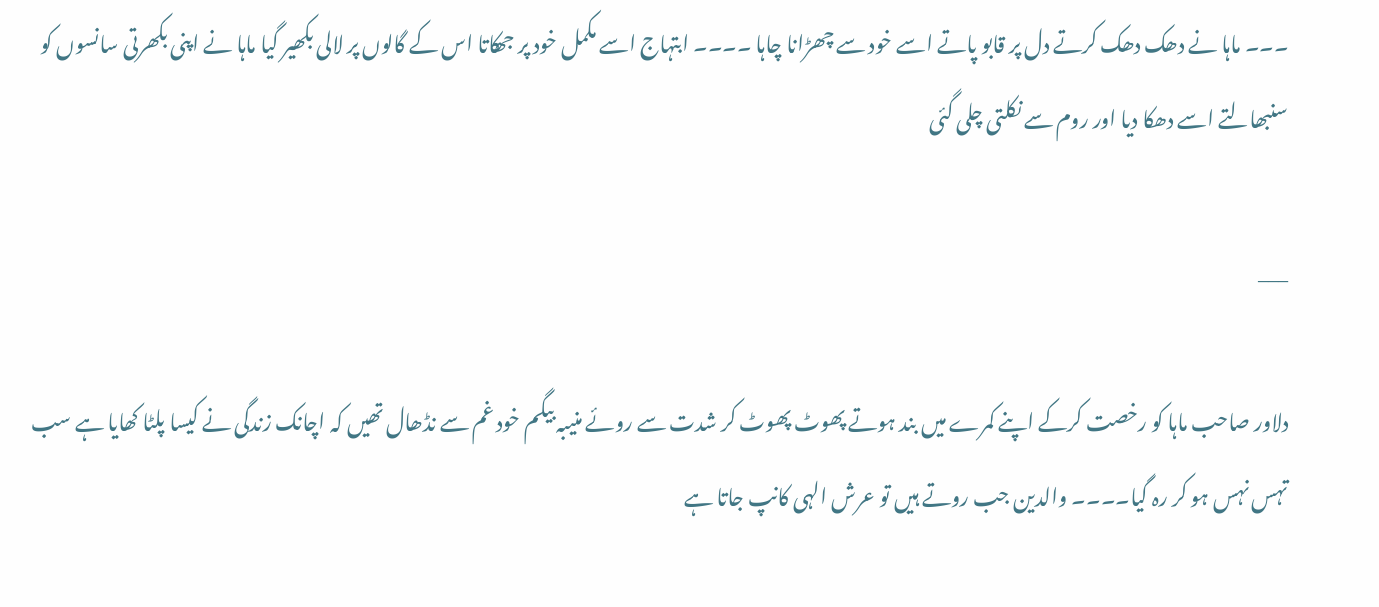۔۔۔ ماہا نے دھک دھک کرتے دل پر قابو پاتے اسے خود سے چھڑانا چاہا ۔۔۔۔ ابتہاج اسے مکمل خود پر جھکاتا اس کے گالوں پر لالی بکھیر گیا ماہا نے اپنی بکھرتی سانسوں کو سنبھالتے اسے دھکا دیا اور روم سے نکلتی چلی گئی

___

دلاور صاحب ماہا کو رخصت کرکے اپنے کمرے میں بند ہوتے پھوٹ پھوٹ کر شدت سے روئے منیبہ بیگم خود غم سے نڈھال تھیں کہ اچانک زندگی نے کیسا پلٹا کھایا ہے سب تہس نہس ہو کر رہ گیا۔۔۔۔ والدین جب روتے ہیں تو عرش الہی کانپ جاتا ہے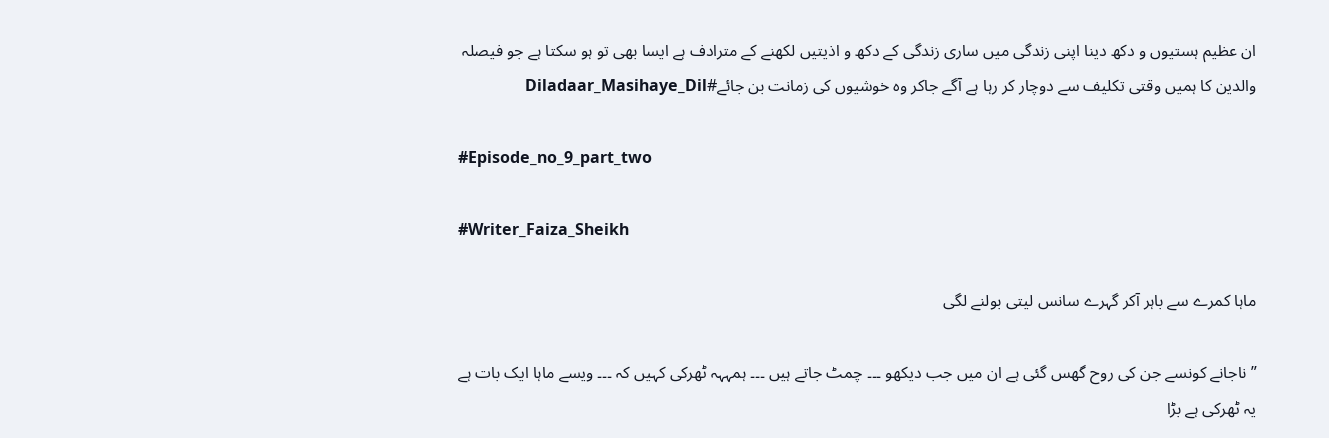ان عظیم ہستیوں و دکھ دینا اپنی زندگی میں ساری زندگی کے دکھ و اذیتیں لکھنے کے مترادف ہے ایسا بھی تو ہو سکتا ہے جو فیصلہ والدین کا ہمیں وقتی تکلیف سے دوچار کر رہا ہے آگے جاکر وہ خوشیوں کی زمانت بن جائے#Diladaar_Masihaye_Dil

#Episode_no_9_part_two

#Writer_Faiza_Sheikh

ماہا کمرے سے باہر آکر گہرے سانس لیتی بولنے لگی

” ناجانے کونسے جن کی روح گھس گئی ہے ان میں جب دیکھو ۔۔۔ چمٹ جاتے ہیں ۔۔۔ ہمہہہ ٹھرکی کہیں کہ ۔۔۔ ویسے ماہا ایک بات ہے یہ ٹھرکی ہے بڑا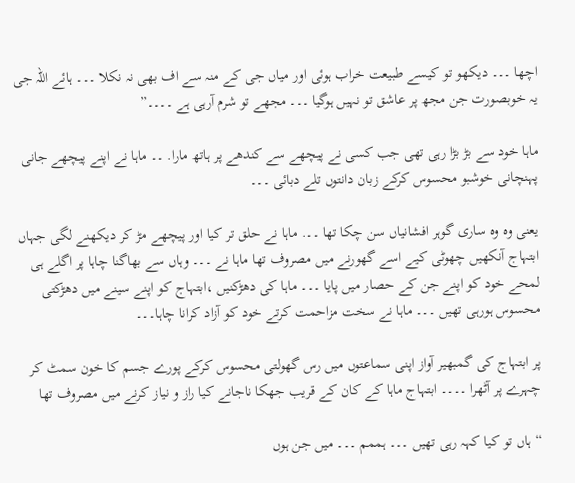اچھا ۔۔۔ دیکھو تو کیسے طبیعت خراب ہوئی اور میاں جی کے منہ سے اف بھی نہ نکلا ۔۔۔ ہائے اللہ جی یہ خوبصورت جن مجھ پر عاشق تو نہیں ہوگیا ۔۔۔ مجھے تو شرم آرہی ہے ۔۔۔۔”

ماہا خود سے بڑ بڑا رہی تھی جب کسی نے پیچھے سے کندھے پر ہاتھ مارا. ۔۔ ماہا نے اپنے پیچھے جانی پہنچانی خوشبو محسوس کرکے زبان دانتوں تلے دبائی ۔۔۔

یعنی وہ وہ ساری گوہر افشانیاں سن چکا تھا ۔۔. ماہا نے حلق تر کیا اور پیچھے مڑ کر دیکھنے لگی جہاں ابتہاج آنکھیں چھوٹی کیے اسے گھورنے میں مصروف تھا ماہا نے ۔۔۔ وہاں سے بھاگنا چاہا پر اگلے ہی لمحے خود کو اپنے جن کے حصار میں پایا ۔۔۔ ماہا کی دھڑکنیں ،ابتہاج کو اپنے سینے میں دھڑکتی محسوس ہورہی تھیں ۔۔۔ ماہا نے سخت مزاحمت کرتے خود کو آزاد کرانا چاہا۔۔۔

پر ابتہاج کی گمبھیر آواز اپنی سماعتوں میں رس گھولتی محسوس کرکے پورے جسم کا خون سمٹ کر چہرے پر آٹھرا ۔۔۔۔ ابتہاج ماہا کے کان کے قریب جھکا ناجانے کیا راز و نیاز کرنے میں مصروف تھا

“ہاں تو کیا کہہ رہی تھیں ۔۔۔ ہممم ۔۔۔ میں جن ہوں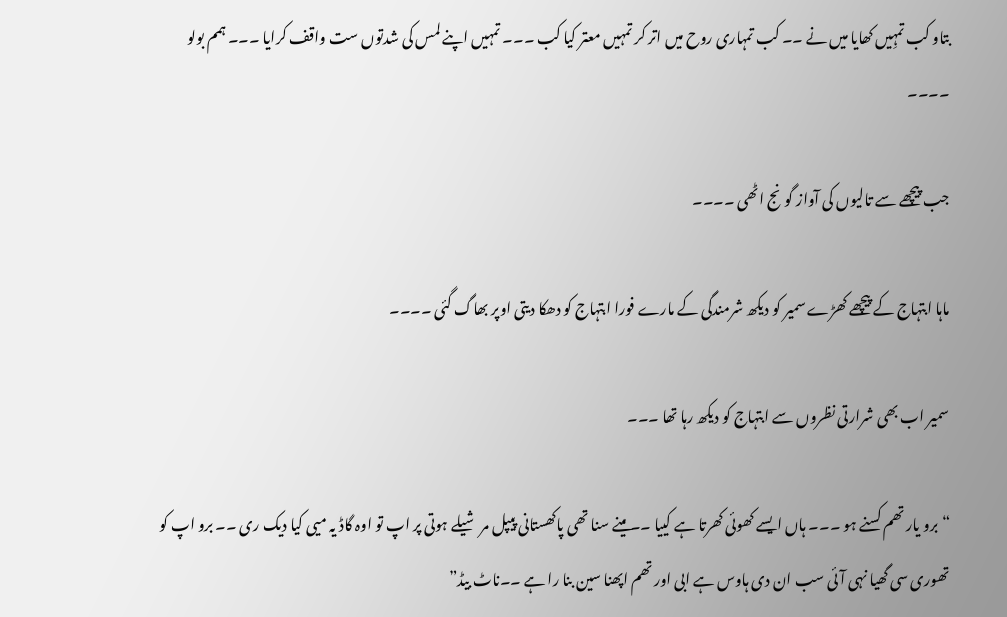بتاو کب تمہِیں کھایا میں نے ۔۔ کب تمہاری روح میں اتر کر تمہیں معتر کیا کب ۔۔۔ تمہیں اپنے لمس کی شدتوں ست واقف کرایا ۔۔۔ ہمم بولو ۔۔۔۔

جب پیچھے سے تالیوں کی آواز گونج اٹھی ۔۔۔۔

ماہا ابتہاج کے پیچھے کھڑے سمیر کو دیکھ شرمندگی کے مارے فورا ابتہاج کو دھکا دیتی اوپر بھاگ گئی ۔۔۔۔

سمیر اب بھی شرارتی نظروں سے ابتہاج کو دیکھ رہا تھا ۔۔۔

“برو یار تھم کسنے ہو ۔۔۔ ہاں ایسے کھوئی کھرتا ہے کییا ۔۔ مینے سنا تھی پاکھستانی پیپل مر شیلے ہوتی پر اپ تو اوہ گاڈ یہ میی کیا دیک ری ۔۔ برو اپ کو تھوری سی گھیا نہی آئی سب ان دی ہاوس ہے ابی اور تھم اپھنا سین بنا را ہے ۔۔ناٹ بیڈ”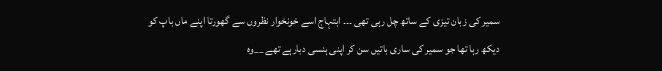سمیر کی زبان تیزی کے ساتھ چل رہی تھی ۔۔۔ ابتہاج اسے خونخوار نظروں سے گھورتا اپنے ماں باپ کو دیکھ رہا تھا جو سمیر کی ساری باتیں سن کر اپنی ہنسی دبارہے تھے __وہ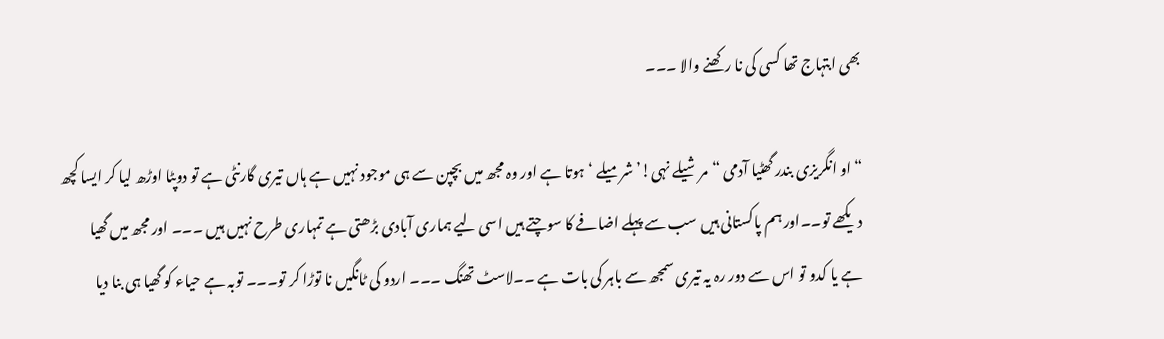بھی ابتہاج تھا کسی کی نا رکھنے والا ۔۔۔

“او انگریزی بندر گھٹیا آدمی “مرشیلے نہی!’شرمیلے ‘ہوتا ہے اور وہ مجھ میں بچپن سے ہی موجود نہیں ہے ہاں تیری گارنٹی ہے تو دوپٹا اوڑھ لیا کر ایسا کچھ دیکھے تو۔۔اور ہم پاکستانی ہیں سب سے پہلے اضافے کا سوچتے ہیں اسی لیے ہماری آبادی بڑھتی ہے تمہاری طرح نہیں ہیں ۔۔۔ اور مجھ میں گھیا ہے یا کدو تو اس سے دور رہ یہ تیری سمجھ سے باہر کی بات ہے ۔۔لاسٹ تھنگ ۔۔۔ اردو کی ٹانگیں نا توڑا کر تو۔۔۔ توبہ ہے حیاء کو گھیا ہی بنا دیا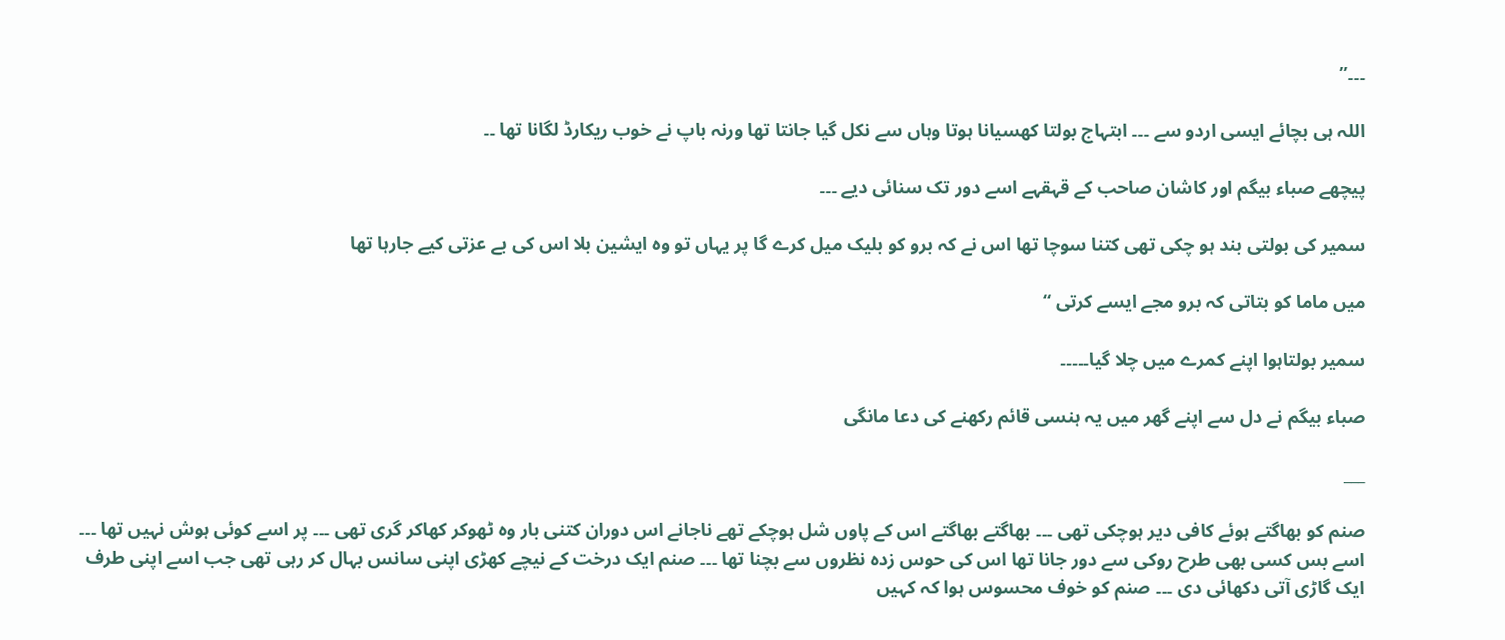۔۔۔”

اللہ ہی بچائے ایسی اردو سے ۔۔۔ ابتہاج بولتا کھسیانا ہوتا وہاں سے نکل گیا جانتا تھا ورنہ باپ نے خوب ریکارڈ لگانا تھا ۔۔

پیچھے صباء بیگم اور کاشان صاحب کے قہقہے اسے دور تک سنائی دیے ۔۔۔

سمیر کی بولتی بند ہو چکی تھی کتنا سوچا تھا اس نے کہ برو کو بلیک میل کرے گا پر یہاں تو وہ ایشین بلا اس کی بے عزتی کیے جارہا تھا

میں ماما کو بتاتی کہ برو مجے ایسے کرتی “

سمیر بولتاہوا اپنے کمرے میں چلا گیا۔۔۔۔۔

صباء بیگم نے دل سے اپنے گھر میں یہ ہنسی قائم رکھنے کی دعا مانگی

___

صنم کو بھاگتے ہوئے کافی دیر ہوچکی تھی ۔۔۔ بھاگتے بھاگتے اس کے پاوں شل ہوچکے تھے ناجانے اس دوران کتنی بار وہ ٹھوکر کھاکر گری تھی ۔۔۔ پر اسے کوئی ہوش نہیں تھا ۔۔۔ اسے بس کسی بھی طرح روکی سے دور جانا تھا اس کی حوس زدہ نظروں سے بچنا تھا ۔۔۔ صنم ایک درخت کے نیچے کھڑی اپنی سانس بہال کر رہی تھی جب اسے اپنی طرف ایک گاڑی آتی دکھائی دی ۔۔۔ صنم کو خوف محسوس ہوا کہ کہیں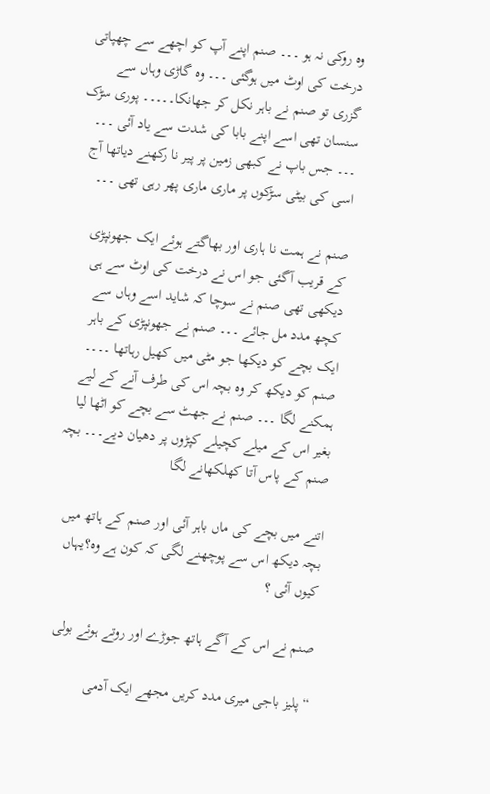وہ روکی نہ ہو ۔۔۔ صنم اپنے آپ کو اچھے سے چھپاتی درخت کی اوٹ میں ہوگئی ۔۔۔ وہ گاڑی وہاں سے گزری تو صنم نے باہر نکل کر جھانکا۔۔۔۔۔ پوری سڑک سنسان تھی اسے اپنے بابا کی شدت سے یاد آئی ۔۔۔ ۔۔۔ جس باپ نے کبھی زمین پر پیر نا رکھنے دیاتھا آج اسی کی بیٹی سڑکوں پر ماری ماری پھر رہی تھی ۔۔۔

صنم نے ہمت نا ہاری اور بھاگتے ہوئے ایک جھونپڑی کے قریب آگئی جو اس نے درخت کی اوٹ سے ہی دیکھی تھی صنم نے سوچا کہ شاید اسے وہاں سے کچھ مدد مل جائے ۔۔۔ صنم نے جھونپڑی کے باہر ایک بچے کو دیکھا جو مٹی میں کھیل رہاتھا ۔۔۔۔ صنم کو دیکھ کر وہ بچہ اس کی طرف آنے کے لیے ہمکنے لگا ۔۔۔ صنم نے جھٹ سے بچے کو اٹھا لیا بغیر اس کے میلے کچیلے کپڑوں پر دھیان دیے۔۔۔ بچہ صنم کے پاس آتا کھلکھانے لگا

اتنے میں بچے کی ماں باہر آئی اور صنم کے ہاتھ میں بچہ دیکھ اس سے پوچھنے لگی کہ کون ہے وہ؟یہاں کیوں آئی ؟

صنم نے اس کے آگے ہاتھ جوڑے اور روتے ہوئے بولی

“پلیز باجی میری مدد کریں مجھے ایک آدمی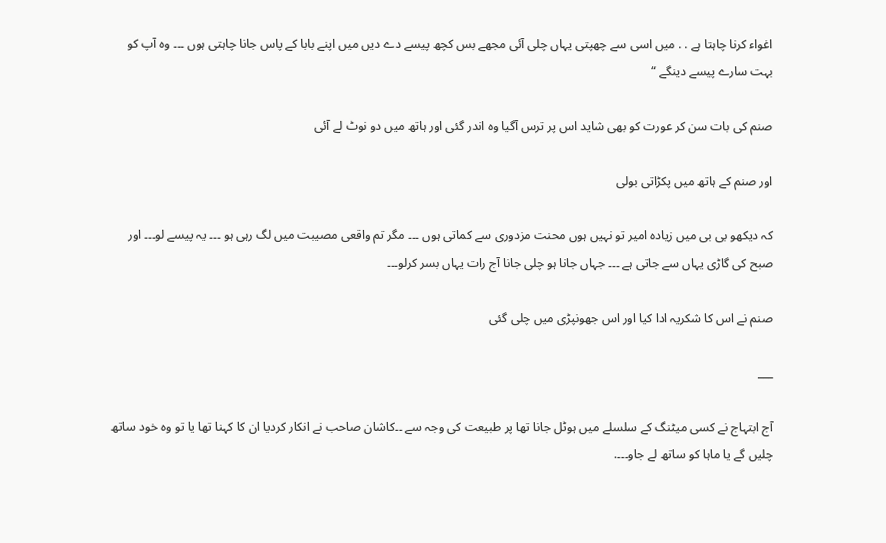اغواء کرنا چاہتا ہے . . میں اسی سے چھپتی یہاں چلی آئی مجھے بس کچھ پیسے دے دیں میں اپنے بابا کے پاس جانا چاہتی ہوں ۔۔۔ وہ آپ کو بہت سارے پیسے دینگے “

صنم کی بات سن کر عورت کو بھی شاید اس پر ترس آگیا وہ اندر گئی اور ہاتھ میں دو نوٹ لے آئی

اور صنم کے ہاتھ میں پکڑاتی بولی

کہ دیکھو بی بی میں زیادہ امیر تو نہیں ہوں محنت مزدوری سے کماتی ہوں ۔۔۔ مگر تم واقعی مصیبت میں لگ رہی ہو ۔۔۔ یہ پیسے لو۔۔۔ اور صبح کی گاڑی یہاں سے جاتی ہے ۔۔۔ جہاں جانا ہو چلی جانا آج رات یہاں بسر کرلو۔۔۔

صنم نے اس کا شکریہ ادا کیا اور اس جھونپڑی میں چلی گئی

___

آج ابتہاج نے کسی میٹنگ کے سلسلے میں ہوٹل جانا تھا پر طبیعت کی وجہ سے ۔۔کاشان صاحب نے انکار کردیا ان کا کہنا تھا یا تو وہ خود ساتھ چلیں گے یا ماہا کو ساتھ لے جاو۔۔۔.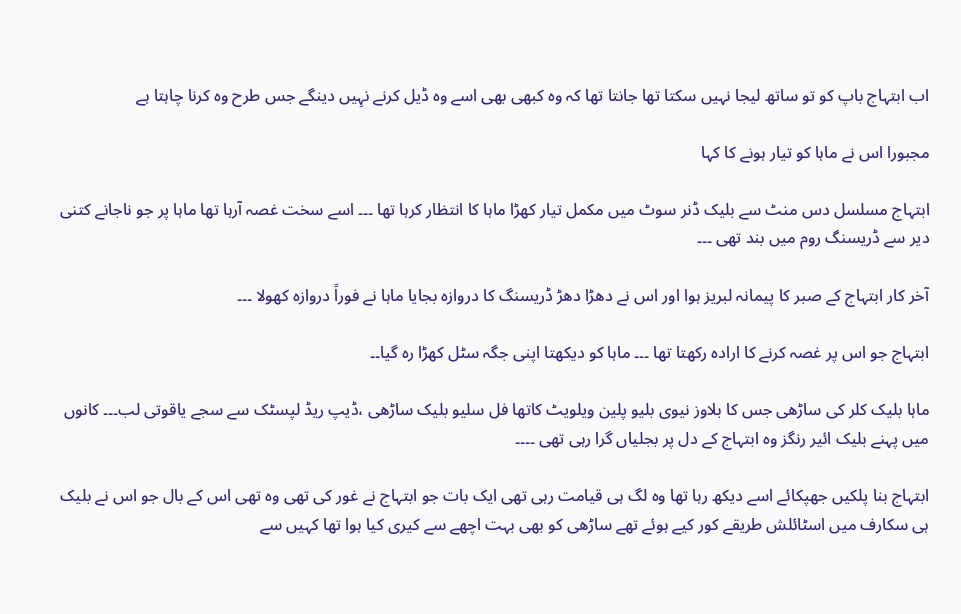اب ابتہاج باپ کو تو ساتھ لیجا نہیں سکتا تھا جانتا تھا کہ وہ کبھی بھی اسے وہ ڈیل کرنے نہِیں دینگے جس طرح وہ کرنا چاہتا ہے

مجبورا اس نے ماہا کو تیار ہونے کا کہا

ابتہاج مسلسل دس منٹ سے بلیک ڈنر سوٹ میں مکمل تیار کھڑا ماہا کا انتظار کرہا تھا ۔۔۔ اسے سخت غصہ آرہا تھا ماہا پر جو ناجانے کتنی دیر سے ڈریسنگ روم میں بند تھی ۔۔۔

آخر کار ابتہاج کے صبر کا پیمانہ لبریز ہوا اور اس نے دھڑا دھڑ ڈریسنگ کا دروازہ بجایا ماہا نے فوراً دروازہ کھولا ۔۔۔

ابتہاج جو اس پر غصہ کرنے کا ارادہ رکھتا تھا ۔۔۔ ماہا کو دیکھتا اپنی جگہ سٹل کھڑا رہ گیا۔۔

ماہا بلیک کلر کی ساڑھی جس کا بلاوز نیوی بلیو پلین ویلویٹ کاتھا فل سلیو بلیک ساڑھی ،ڈیپ ریڈ لپسٹک سے سجے یاقوتی لب۔۔۔ کانوں میں پہنے بلیک ائیر رنگز وہ ابتہاج کے دل پر بجلیاں گرا رہی تھی ۔۔۔۔

ابتہاج بنا پلکیں جھپکائے اسے دیکھ رہا تھا وہ لگ ہی قیامت رہی تھی ایک بات جو ابتہاج نے غور کی تھی وہ تھی اس کے بال جو اس نے بلیک ہی سکارف میں اسٹائلش طریقے کور کیے ہوئے تھے ساڑھی کو بھی بہت اچھے سے کیری کیا ہوا تھا کہیں سے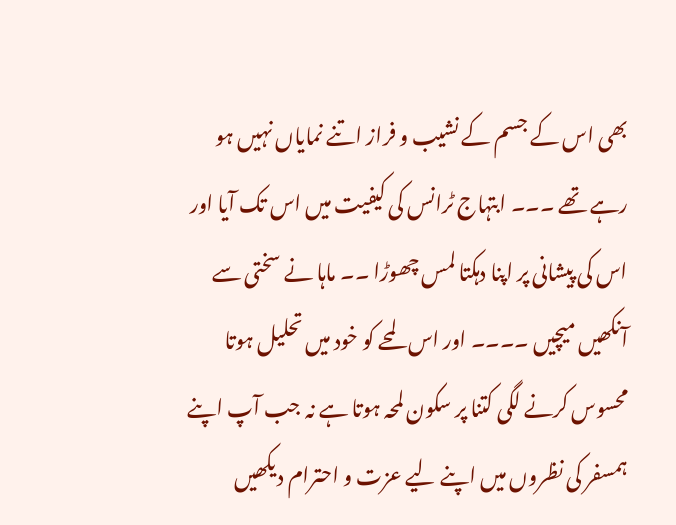بھی اس کے جسم کے نشیب و فراز اتنے نمایاں نہیں ہو رہے تھے ۔۔۔ ابتہاج ٹرانس کی کیفیت میں اس تک آیا اور اس کی پیشانی پر اپنا دہکتا لمس چھوڑا ۔۔ ماہا نے سختی سے آنکھیں میچیں ۔۔۔۔ اور اس لمحے کو خود میں تحلیل ہوتا محسوس کرنے لگی کتنا پر سکون لمحہ ہوتا ہے نہ جب آپ اپنے ہمسفر کی نظروں میں اپنے لیے عزت و احترام دیکھیں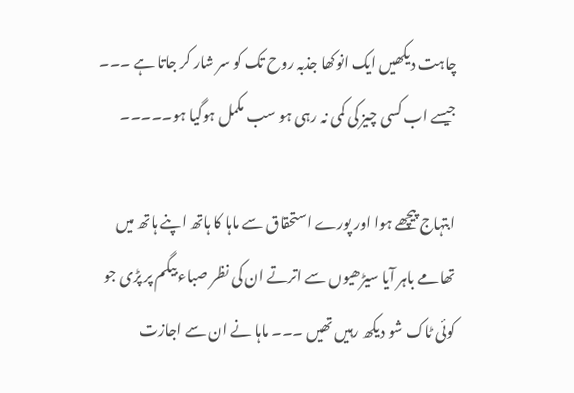چاہت دیکھیں ایک انوکھا جذبہ روح تک کو سر شار کر جاتا ہے ۔۔۔ جیسے اب کسی چیز کی کمی نہ رہی ہو سب مکمل ہوگیا ہو۔۔۔۔۔

ابتہاج پیچھے ہوا اور پورے استحقاق سے ماہا کا ہاتھ اپنے ہاتھ میں تھامے باہر آیا سیڑھیوں سے اترتے ان کی نظر صباء بیگم پر پڑی جو کوئی ٹاک شو دیکھ رہیں تھیں ۔۔۔ ماہا نے ان سے اجازت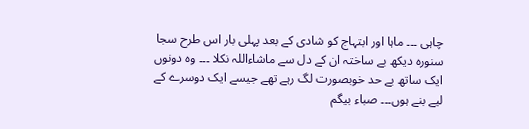چاہی ۔۔۔ ماہا اور ابتہاج کو شادی کے بعد پہلی بار اس طرح سجا سنورہ دیکھ بے ساختہ ان کے دل سے ماشاءاللہ نکلا ۔۔۔ وہ دونوں ایک ساتھ بے حد خوبصورت لگ رہے تھے جیسے ایک دوسرے کے لیے بنے ہوں۔۔۔ صباء بیگم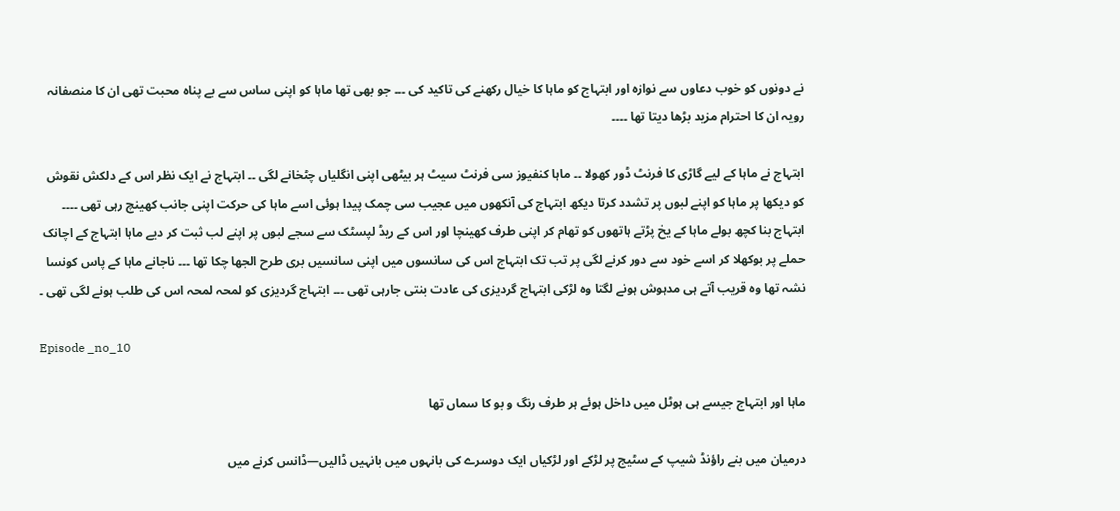نے دونوں کو خوب دعاوں سے نوازہ اور ابتہاج کو ماہا کا خیال رکھنے کی تاکید کی ۔۔۔ جو بھی تھا ماہا کو اپنی ساس سے بے پناہ محبت تھی ان کا منصفانہ رویہ ان کا احترام مزید بڑھا دیتا تھا ۔۔۔۔

ابتہاج نے ماہا کے لیے گاڑی کا فرنٹ ڈور کھولا ۔۔ ماہا کنفیوز سی فرنٹ سیٹ ہر بیٹھی اپنی انگلیاں چٹخانے لگی ۔۔ ابتہاج نے ایک نظر اس کے دلکش نقوش کو دیکھا پر ماہا کو اپنے لبوں پر تشدد کرتا دیکھ ابتہاج کی آنکھوں میں عجیب سی چمک پیدا ہوئی اسے ماہا کی حرکت اپنی جانب کھینچ رہی تھی ۔۔۔۔ ابتہاج بنا کچھ بولے ماہا کے یخ پڑتے ہاتھوں کو تھام کر اپنی طرف کھینچا اور اس کے ریڈ لپسٹک سے سجے لبوں پر اپنے لب ثبت کر دیے ماہا ابتہاج کے اچانک حملے پر بوکھلا کر اسے خود سے دور کرنے لگی پر تب تک ابتہاج اس کی سانسوں میں اپنی سانسیں بری طرح الجھا چکا تھا ۔۔۔ ناجانے ماہا کے پاس کونسا نشہ تھا وہ قریب آتے ہی مدہوش ہونے لگتا وہ لڑکی ابتہاج گردیزی کی عادت بنتی جارہی تھی ۔۔۔ ابتہاج گردیزی کو لمحہ لمحہ اس کی طلب ہونے لگی تھی ۔

Episode _no_10

ماہا اور ابتہاج جیسے ہی ہوٹل میں داخل ہوئے ہر طرف رنگ و بو کا سماں تھا

درمیان میں بنے راؤنڈ شیپ کے سٹیج پر لڑکے اور لڑکیاں ایک دوسرے کی بانہوں میں بانہیں ڈالیں—ڈانس کرنے میں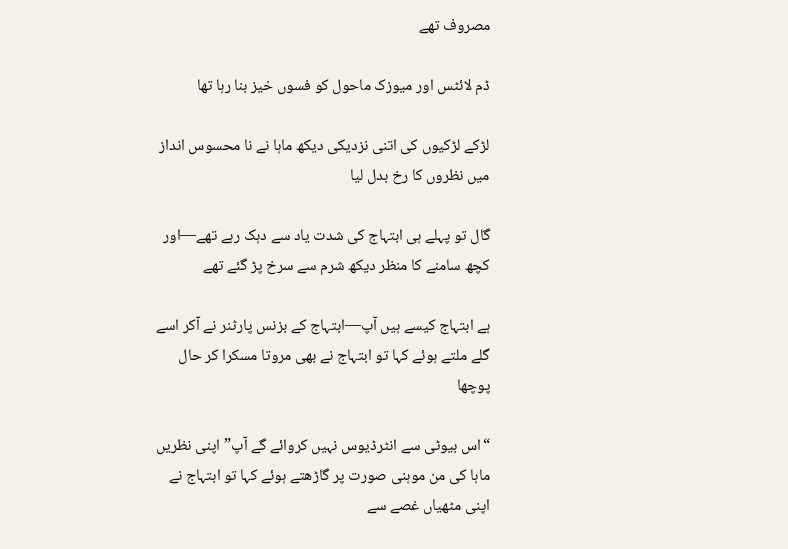مصروف تھے

ڈم لائٹس اور میوزک ماحول کو فسوں خیز بنا رہا تھا

لڑکے لڑکیوں کی اتنی نزدیکی دیکھ ماہا نے نا محسوس انداز میں نظروں کا رخ بدل لیا

گال تو پہلے ہی ابتہاج کی شدت یاد سے دہک رہے تھے—اور کچھ سامنے کا منظر دیکھ شرم سے سرخ پڑ گئے تھے

ہے ابتہاج کیسے ہیں آپ—ابتہاج کے بزنس پارٹنر نے آکر اسے گلے ملتے ہوئے کہا تو ابتہاج نے بھی مروتا مسکرا کر حال پوچھا

“اس بیوٹی سے انٹرڈیوس نہیں کروائے گے آپ”اپنی نظریں ماہا کی من موہنی صورت پر گاڑھتے ہوئے کہا تو ابتہاج نے اپنی مٹھیاں غصے سے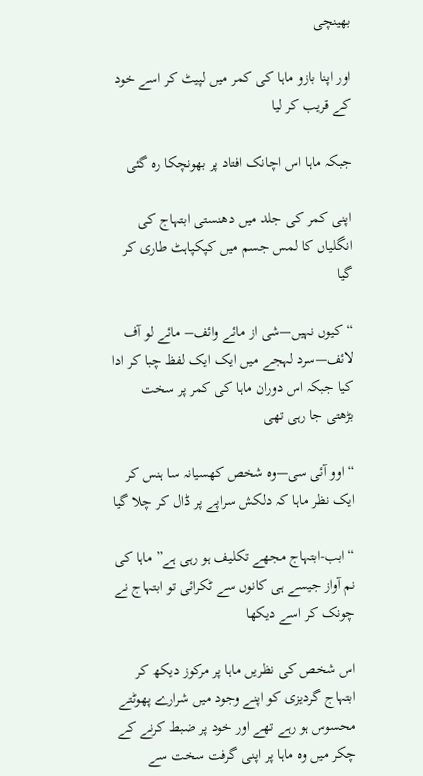بھینچی

اور اپنا بازو ماہا کی کمر میں لپیٹ کر اسے خود کے قریب کر لیا

جبکہ ماہا اس اچانک افتاد پر بھونچکا رہ گئی

اپنی کمر کی جلد میں دھنستی ابتہاج کی انگلیاں کا لمس جسم میں کپکپاہٹ طاری کر گیا

“کیوں نہیں—شی از مائے وائف– مائے لو آف لائف—سرد لہجے میں ایک ایک لفظ چبا کر ادا کیا جبکہ اس دوران ماہا کی کمر پر سخت بڑھتی جا رہی تھی

“اوو آئی سی—وہ شخص کھسیانہ سا ہنس کر ایک نظر ماہا کہ دلکش سراپے پر ڈال کر چلا گیا

“ابب-ابتہاج مجھے تکلیف ہو رہی ہے” ماہا کی نم آواز جیسے ہی کانوں سے ٹکرائی تو ابتہاج نے چونک کر اسے دیکھا

اس شخص کی نظریں ماہا پر مرکوز دیکھ کر ابتہاج گردیزی کو اپنے وجود میں شرارے پھوٹتے محسوس ہو رہے تھے اور خود پر ضبط کرنے کے چکر میں وہ ماہا پر اپنی گرفت سخت سے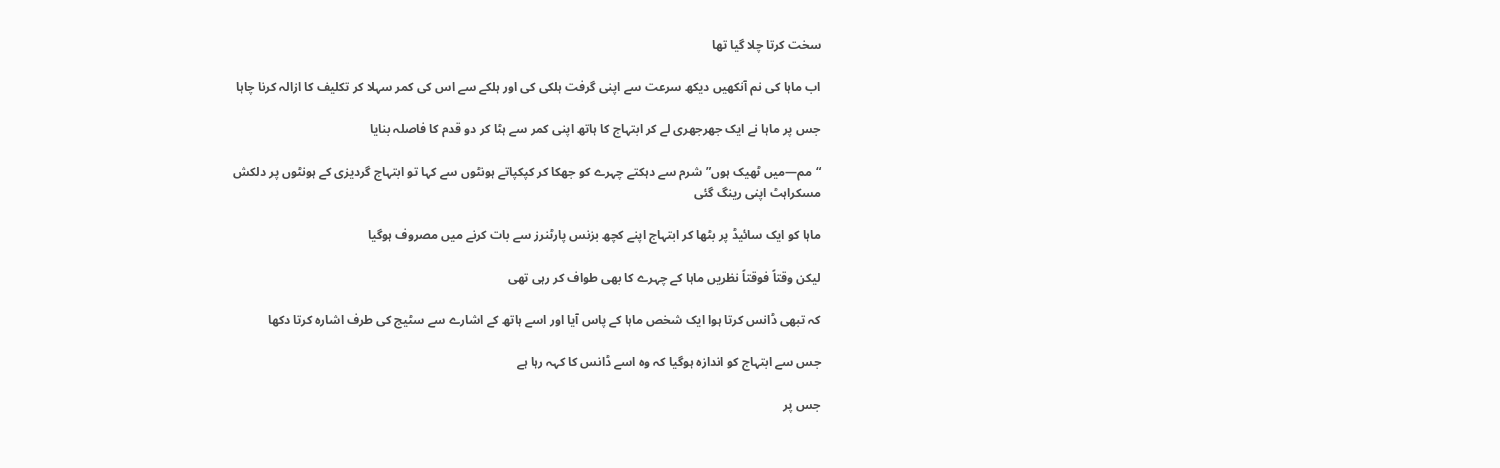سخت کرتا چلا گیا تھا

اب ماہا کی نم آنکھیں دیکھ سرعت سے اپنی گرفت ہلکی کی اور ہلکے سے اس کی کمر سہلا کر تکلیف کا ازالہ کرنا چاہا

جس پر ماہا نے ایک جھرجھری لے کر ابتہاج کا ہاتھ اپنی کمر سے ہٹا کر دو قدم کا فاصلہ بنایا

“مم—میں ٹھیک ہوں”شرم سے دہکتے چہرے کو جھکا کر کپکپاتے ہونٹوں سے کہا تو ابتہاج گردیزی کے ہونٹوں پر دلکش مسکراہٹ اپنی رینگ گئی

ماہا کو ایک سائیڈ پر بٹھا کر ابتہاج اپنے کچھ بزنس پارٹنرز سے بات کرنے میں مصروف ہوگیا

لیکن وقتاً فوقتاً نظریں ماہا کے چہرے کا بھی طواف کر رہی تھی

کہ تبھی ڈانس کرتا ہوا ایک شخص ماہا کے پاس آیا اور اسے ہاتھ کے اشارے سے سٹیج کی طرف اشارہ کرتا دکھا

جس سے ابتہاج کو اندازہ ہوگیا کہ وہ اسے ڈانس کا کہہ رہا ہے

جس پر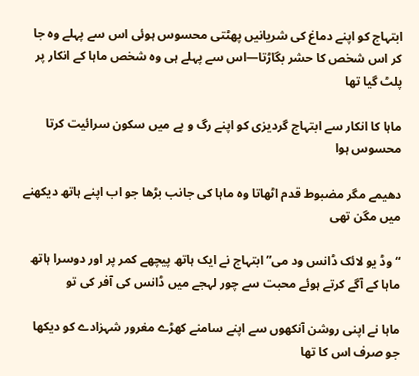ابتہاج کو اپنے دماغ کی شریانیں پھٹتی محسوس ہوئی اس سے پہلے وہ جا کر اس شخص کا حشر بگاڑتا—اس سے پہلے ہی وہ شخص ماہا کے انکار پر پلٹ گیا تھا

ماہا کا انکار سے ابتہاج گردیزی کو اپنے رگ و پے میں سکون سرائیت کرتا محسوس ہوا

دھیمے مگر مضبوط قدم اٹھاتا وہ ماہا کی جانب بڑھا جو اب اپنے ہاتھ دیکھنے میں مگن تھی

“وڈ یو لائک ڈانس ود می” ابتہاج نے ایک ہاتھ پیچھے کمر پر اور دوسرا ہاتھ ماہا کے آگے کرتے ہوئے محبت سے چور لہجے میں ڈانس کی آفر کی تو

ماہا نے اپنی روشن آنکھوں سے اپنے سامنے کھڑے مغرور شہزادے کو دیکھا جو صرف اس کا تھا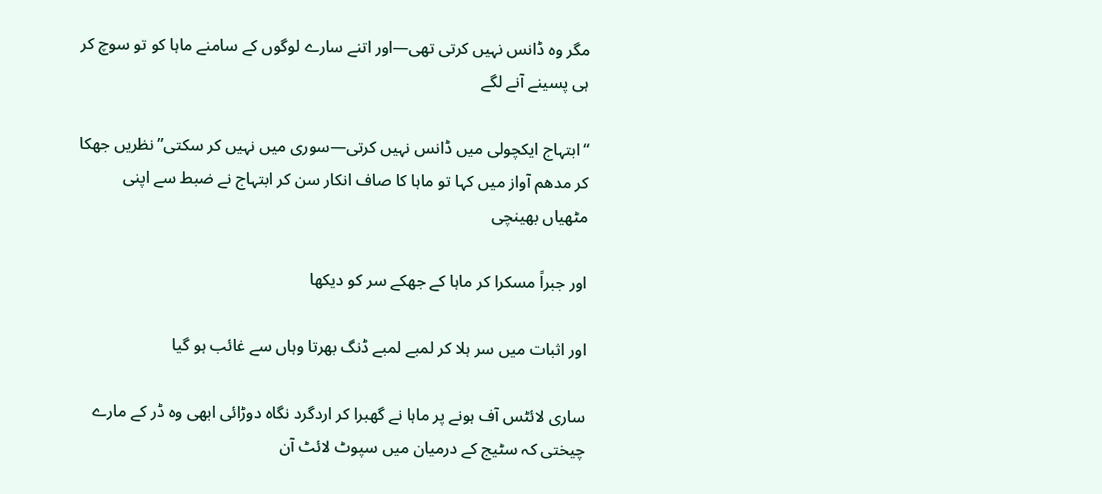مگر وہ ڈانس نہیں کرتی تھی—اور اتنے سارے لوگوں کے سامنے ماہا کو تو سوچ کر ہی پسینے آنے لگے

“ابتہاج ایکچولی میں ڈانس نہیں کرتی—سوری میں نہیں کر سکتی”نظریں جھکا کر مدھم آواز میں کہا تو ماہا کا صاف انکار سن کر ابتہاج نے ضبط سے اپنی مٹھیاں بھینچی

اور جبراً مسکرا کر ماہا کے جھکے سر کو دیکھا

اور اثبات میں سر ہلا کر لمبے لمبے ڈنگ بھرتا وہاں سے غائب ہو گیا

ساری لائٹس آف ہونے پر ماہا نے گھبرا کر اردگرد نگاہ دوڑائی ابھی وہ ڈر کے مارے چیختی کہ سٹیج کے درمیان میں سپوٹ لائٹ آن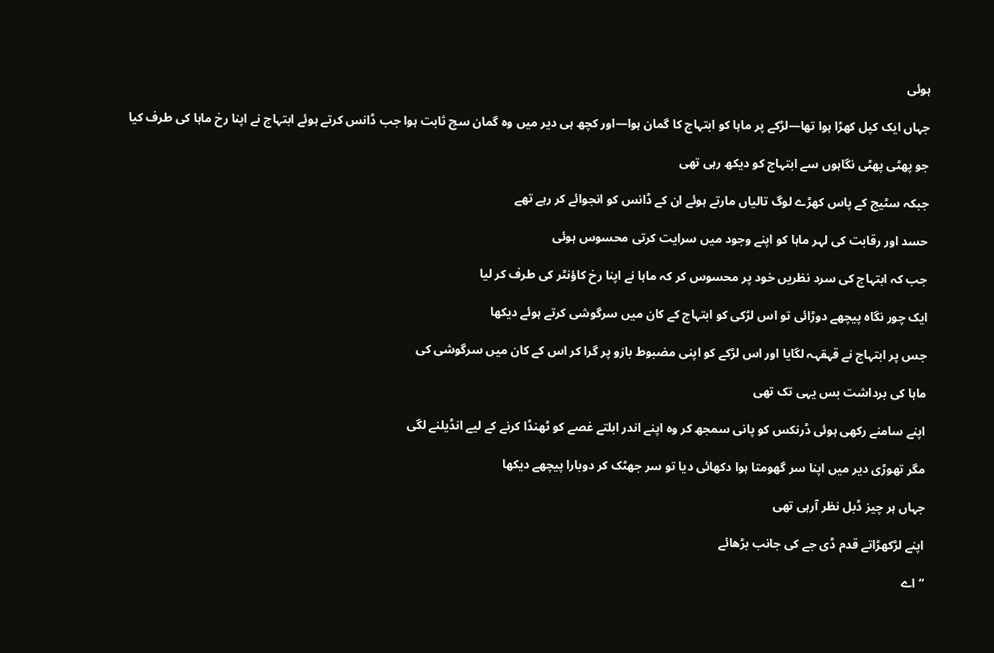ہوئی

جہاں ایک کپل کھڑا ہوا تھا—لڑکے پر ماہا کو ابتہاج کا گمان ہوا—اور کچھ ہی دیر میں وہ گمان سچ ثابت ہوا جب ڈانس کرتے ہوئے ابتہاج نے اپنا رخ ماہا کی طرف کیا

جو پھٹی پھٹی نگاہوں سے ابتہاج کو دیکھ رہی تھی

جبکہ سٹیج کے پاس کھڑے لوگ تالیاں مارتے ہوئے ان کے ڈانس کو انجوائے کر رہے تھے

حسد اور رقابت کی لہر ماہا کو اپنے وجود میں سرایت کرتی محسوس ہوئی

جب کہ ابتہاج کی سرد نظریں خود پر محسوس کر کہ ماہا نے اپنا رخ کاؤنٹر کی طرف کر لیا

ایک چور نگاہ پیچھے دوڑائی تو اس لڑکی کو ابتہاج کے کان میں سرگوشی کرتے ہوئے دیکھا

جس پر ابتہاج نے قہقہہ لگایا اور اس لڑکے کو اپنی مضبوط بازو پر گرا کر اس کے کان میں سرگوشی کی

ماہا کی برداشت بس یہی تک تھی

اپنے سامنے رکھی ہوئی ڈرنکس کو پانی سمجھ کر وہ اپنے اندر ابلتے غصے کو ٹھنڈا کرنے کے لیے انڈیلنے لگی

مگر تھوڑی دیر میں اپنا سر گھومتا ہوا دکھائی دیا تو سر جھٹک کر دوبارا پیچھے دیکھا

جہاں ہر چیز ڈبل نظر آرہی تھی

اپنے لڑکھڑاتے قدم ڈی جے کی جانب بڑھائے

“اے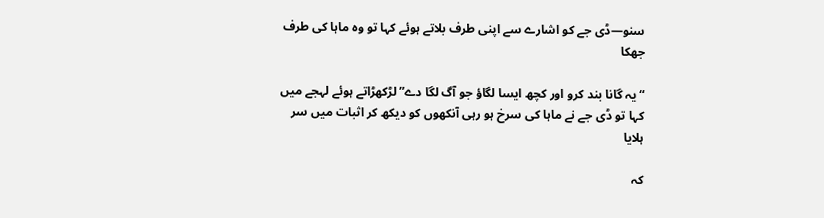سنو—ڈی جے کو اشارے سے اپنی طرف بلاتے ہوئے کہا تو وہ ماہا کی طرف جھکا

“یہ گانا بند کرو اور کچھ ایسا لگاؤ جو آگ لگا دے”لڑکھڑاتے ہوئے لہجے میں کہا تو ڈی جے نے ماہا کی سرخ ہو رہی آنکھوں کو دیکھ کر اثبات میں سر ہلایا

کہ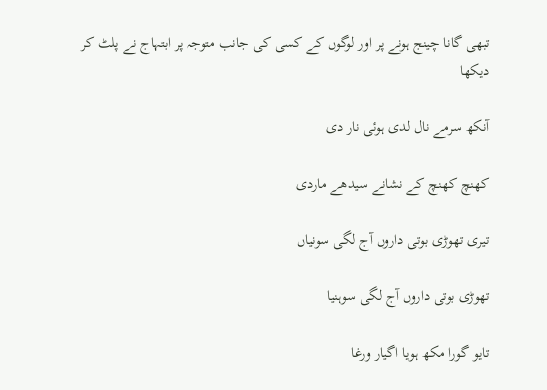تبھی گانا چینج ہونے پر اور لوگوں کے کسی کی جانب متوجہ پر ابتہاج نے پلٹ کر دیکھا

آنکھ سرمے نال لدی ہوئی نار دی

کھنچ کھنچ کے نشانے سیدھے ماردی

تیری تھوڑی بوتی داروں آج لگی سونیاں

تھوڑی بوتی داروں آج لگی سوہنیا

تایو گورا مکھ ہویا اگیار ورغا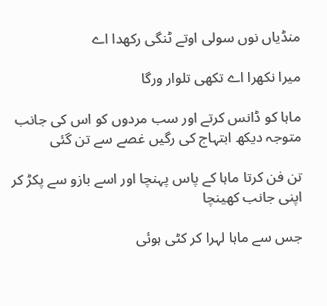منڈیاں نوں سولی اوتے ٹنگی رکھدا اے

میرا نکھرا اے تکھی تلوار ورگا

ماہا کو ڈانس کرتے اور سب مردوں کو اس کی جانب متوجہ دیکھ ابتہاج کی رگیں غصے سے تن گئی

تن فن کرتا ماہا کے پاس پہنچا اور اسے بازو سے پکڑ کر اپنی جانب کھینچا

جس سے ماہا لہرا کر کٹی ہوئی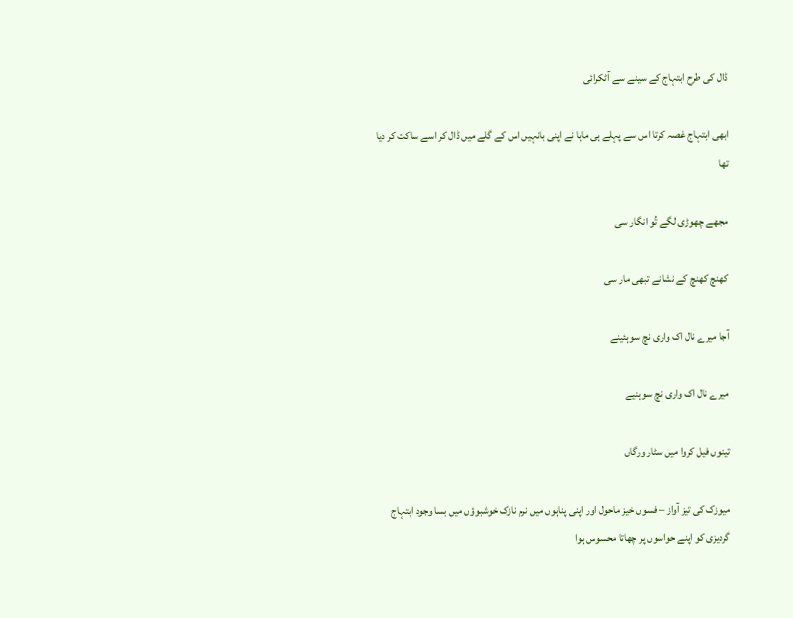ڈال کی طرح ابتہاج کے سینے سے آٹکرائی

ابھی ابتہاج غصہ کرتا اس سے پہلے ہی ماہا نے اپنی بانہیں اس کے گلے میں ڈال کر اسے ساکت کر دیا تھا

مجھے چھوڑی لگے تُو انگار سی

کھنچ کھنچ کے نشانے تبھی مار سی

آجا میرے نال اک واری نچ سوہئینے

میرے نال اک واری نچ سوہنیے

تینوں فیل کروا میں سٹار ورگاں

میوزک کی تیز آواز – فسوں خیز ماحول اور اپنی پناہوں میں نرم نازک خوشبوؤں میں بسا وجود ابتہاج گردیزی کو اپنے حواسوں پر چھاتا محسوس ہوا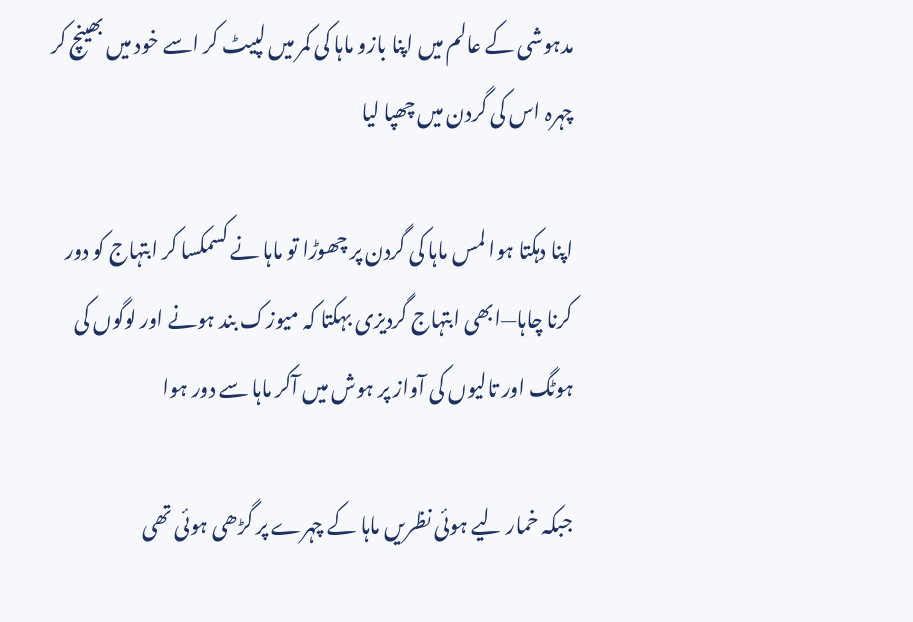مدہوشی کے عالم میں اپنا بازو ماہا کی کمر میں لپیٹ کر اسے خود میں بھینچ کر چہرہ اس کی گردن میں چھپا لیا

اپنا دہکتا ہوا لمس ماہا کی گردن پر چھوڑا تو ماہا نے کسمکسا کر ابتہاج کو دور کرنا چاہا—ابھی ابتہاج گردیزی بہکتا کہ میوزک بند ہونے اور لوگوں کی ہوٹگ اور تالیوں کی آواز پر ہوش میں آکر ماہا سے دور ہوا

جبکہ خمار لیے ہوئی نظریں ماہا کے چہرے پر گڑھی ہوئی تھی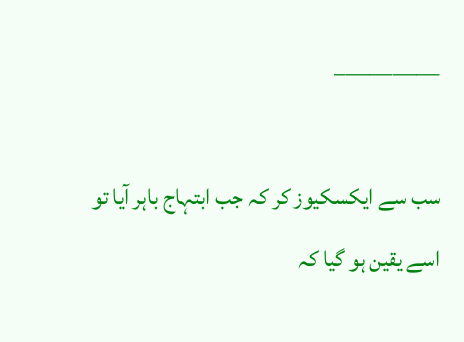————–

سب سے ایکسکیوز کر کہ جب ابتہاج باہر آیا تو اسے یقین ہو گیا کہ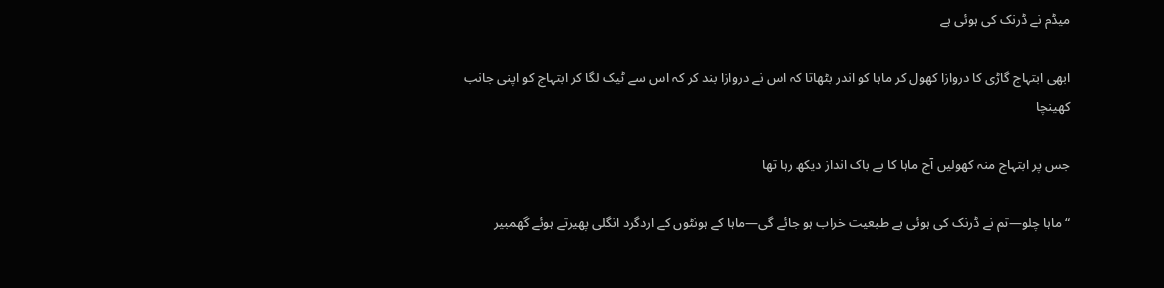میڈم نے ڈرنک کی ہوئی ہے

ابھی ابتہاج گاڑی کا دروازا کھول کر ماہا کو اندر بٹھاتا کہ اس نے دروازا بند کر کہ اس سے ٹیک لگا کر ابتہاج کو اپنی جانب کھینچا

جس پر ابتہاج منہ کھولیں آج ماہا کا بے باک انداز دیکھ رہا تھا

“ماہا چلو—تم نے ڈرنک کی ہوئی ہے طبعیت خراب ہو جائے گی—ماہا کے ہونٹوں کے اردگرد انگلی پھیرتے ہوئے گھمبیر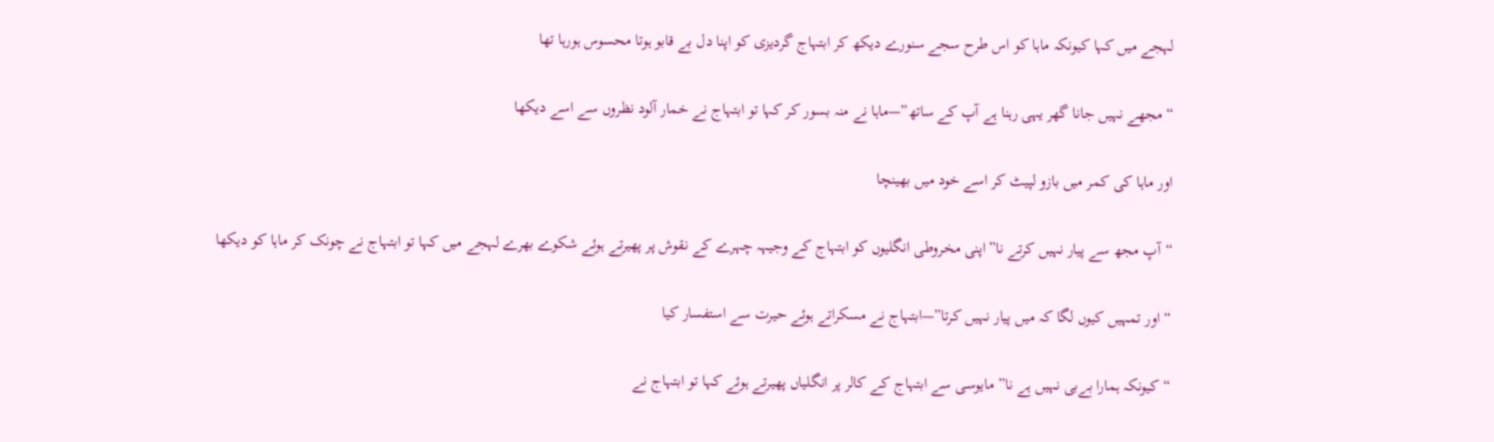لہجے میں کہا کیونکہ ماہا کو اس طرح سجے سنورے دیکھ کر ابتہاج گردیزی کو اپنا دل بے قابو ہوتا محسوس ہورہا تھا

“مجھے نہیں جانا گھر یہی رہنا ہے آپ کے ساتھ”—ماہا نے منہ بسور کر کہا تو ابتہاج نے خمار آلود نظروں سے اسے دیکھا

اور ماہا کی کمر میں بازو لپیٹ کر اسے خود میں بھینچا

“آپ مجھ سے پیار نہیں کرتے نا”اپنی مخروطی انگلیوں کو ابتہاج کے وجیہہ چہرے کے نقوش پر پھیرتے ہوئے شکوے بھرے لہجے میں کہا تو ابتہاج نے چونک کر ماہا کو دیکھا

“اور تمہیں کیوں لگا کہ میں پیار نہیں کرتا”—ابتہاج نے مسکراتے ہوئے حیرت سے استفسار کیا

“کیونکہ ہمارا بےبی نہیں ہے نا”مایوسی سے ابتہاج کے کالر پر انگلیاں پھیرتے ہوئے کہا تو ابتہاج نے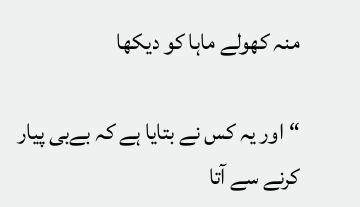منہ کھولے ماہا کو دیکھا

“اور یہ کس نے بتایا ہے کہ بےبی پیار کرنے سے آتا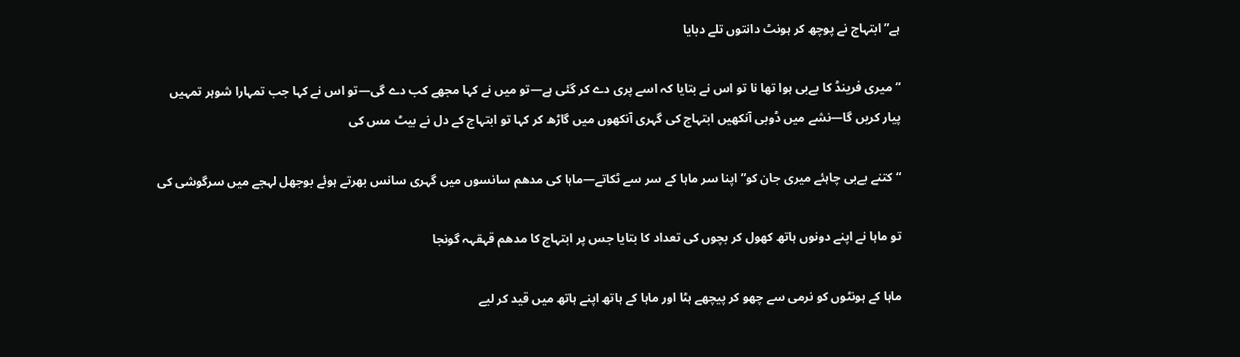ہے”ابتہاج نے پوچھ کر ہونٹ دانتوں تلے دبایا

“میری فرینڈ کا بےبی ہوا تھا نا تو اس نے بتایا کہ اسے پری دے کر گئی ہے—تو میں نے کہا مجھے کب دے گی—تو اس نے کہا جب تمہارا شوہر تمہیں پیار کریں گا—نشے میں ڈوبی آنکھیں ابتہاج کی گہری آنکھوں میں گاڑھ کر کہا تو ابتہاج کے دل نے بیٹ مس کی

“کتنے بےبی چاہئے میری جان کو” اپنا سر ماہا کے سر سے ٹکاتے—ماہا کی مدھم سانسوں میں گہری سانس بھرتے ہوئے بوجھل لہجے میں سرگوشی کی

تو ماہا نے اپنے دونوں ہاتھ کھول کر بچوں کی تعداد کا بتایا جس پر ابتہاج کا مدھم قہقہہ گونجا

ماہا کے ہونٹوں کو نرمی سے چھو کر پیچھے ہٹا اور ماہا کے ہاتھ اپنے ہاتھ میں قید کر لیے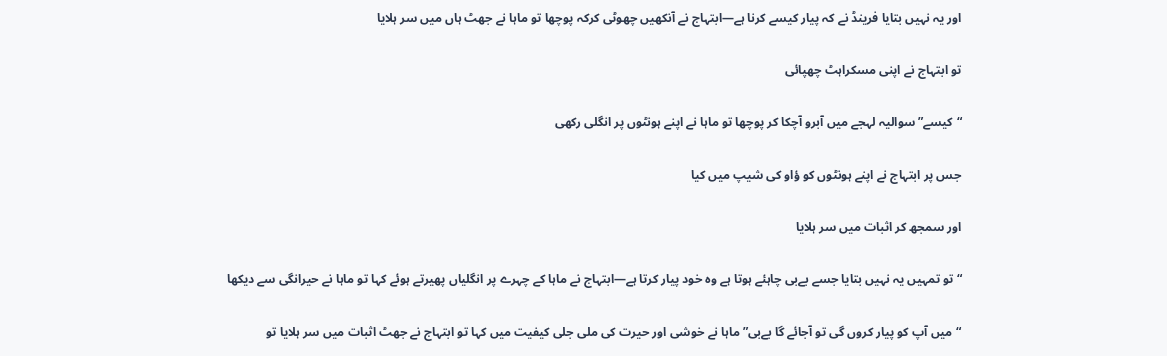اور یہ نہیں بتایا فرینڈ نے کہ پیار کیسے کرنا ہے—ابتہاج نے آنکھیں چھوٹی کرکہ پوچھا تو ماہا نے جھٹ ہاں میں سر ہلایا

تو ابتہاج نے اپنی مسکراہٹ چھپائی

“کیسے”سوالیہ لہجے میں آبرو آچکا کر پوچھا تو ماہا نے اپنے ہونٹوں پر انگلی رکھی

جس پر ابتہاج نے اپنے ہونٹوں کو ؤاو کی شیپ میں کیا

اور سمجھ کر اثبات میں سر ہلایا

“تو تمہیں یہ نہیں بتایا جسے بےبی چاہئے ہوتا ہے وہ خود پیار کرتا ہے—ابتہاج نے ماہا کے چہرے پر انگلیاں پھیرتے ہوئے کہا تو ماہا نے حیرانگی سے دیکھا

“میں آپ کو پیار کروں گی تو آجائے گا بےبی” ماہا نے خوشی اور حیرت کی ملی جلی کیفیت میں کہا تو ابتہاج نے جھٹ اثبات میں سر ہلایا تو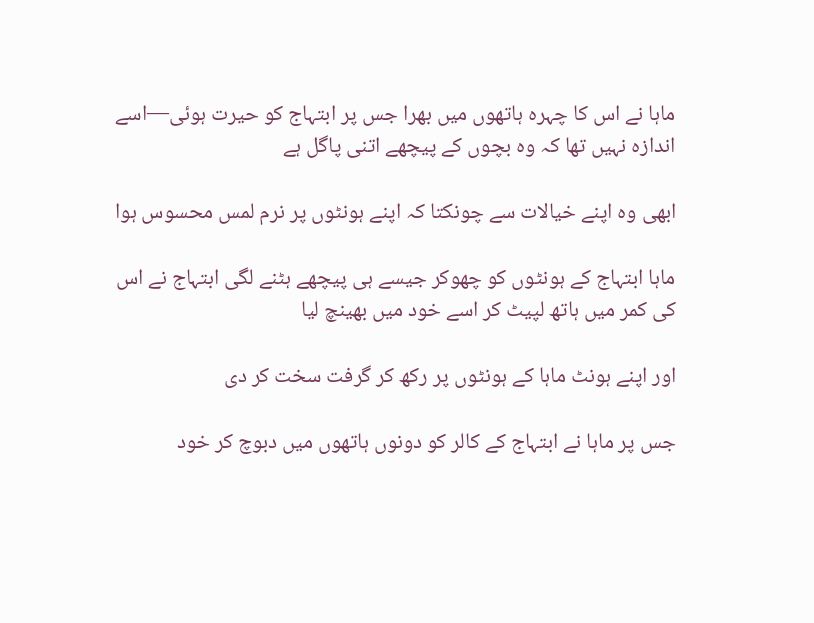ماہا نے اس کا چہرہ ہاتھوں میں بھرا جس پر ابتہاج کو حیرت ہوئی—اسے اندازہ نہیں تھا کہ وہ بچوں کے پیچھے اتنی پاگل ہے

ابھی وہ اپنے خیالات سے چونکتا کہ اپنے ہونٹوں پر نرم لمس محسوس ہوا

ماہا ابتہاج کے ہونٹوں کو چھوکر جیسے ہی پیچھے ہٹنے لگی ابتہاج نے اس کی کمر میں ہاتھ لپیٹ کر اسے خود میں بھینچ لیا

اور اپنے ہونٹ ماہا کے ہونٹوں پر رکھ کر گرفت سخت کر دی

جس پر ماہا نے ابتہاج کے کالر کو دونوں ہاتھوں میں دبوچ کر خود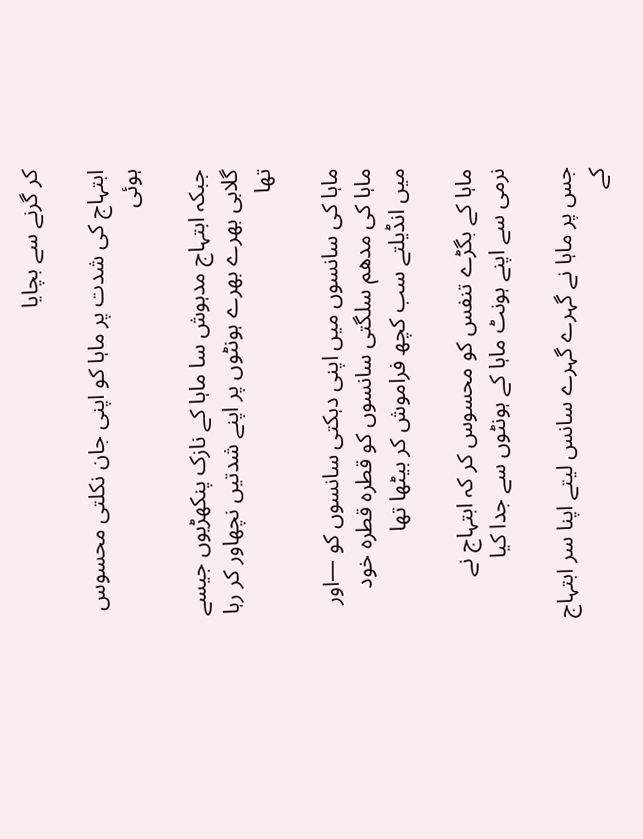کر گرنے سے بچایا

ابتہاج کی شدت پر ماہا کو اپنی جان نکلتی محسوس ہوئی

جبکہ ابتہاج مدہوش سا ماہا کے نازک پنکھڑیوں جیسے گلابی بھرے بھرے ہونٹوں پر اپنے شدتیں نچھاور کر رہا تھا

ماہا کی سانسوں میں اپنی دہکتی سانسوں کو —اور ماہا کی مدھم سلگتی سانسوں کو قطرہ قطرہ خود میں انڈیلتے سب کچھ فراموش کر بیٹھا تھا

ماہا کے بگڑے تنفس کو محسوس کر کہ ابتہاج نے نرمی سے اپنے ہونٹ ماہا کے ہونٹوں سے جدا کیا

جس پر ماہا نے گہرے گہرے سانس لیتے اپنا سر ابتہاج کے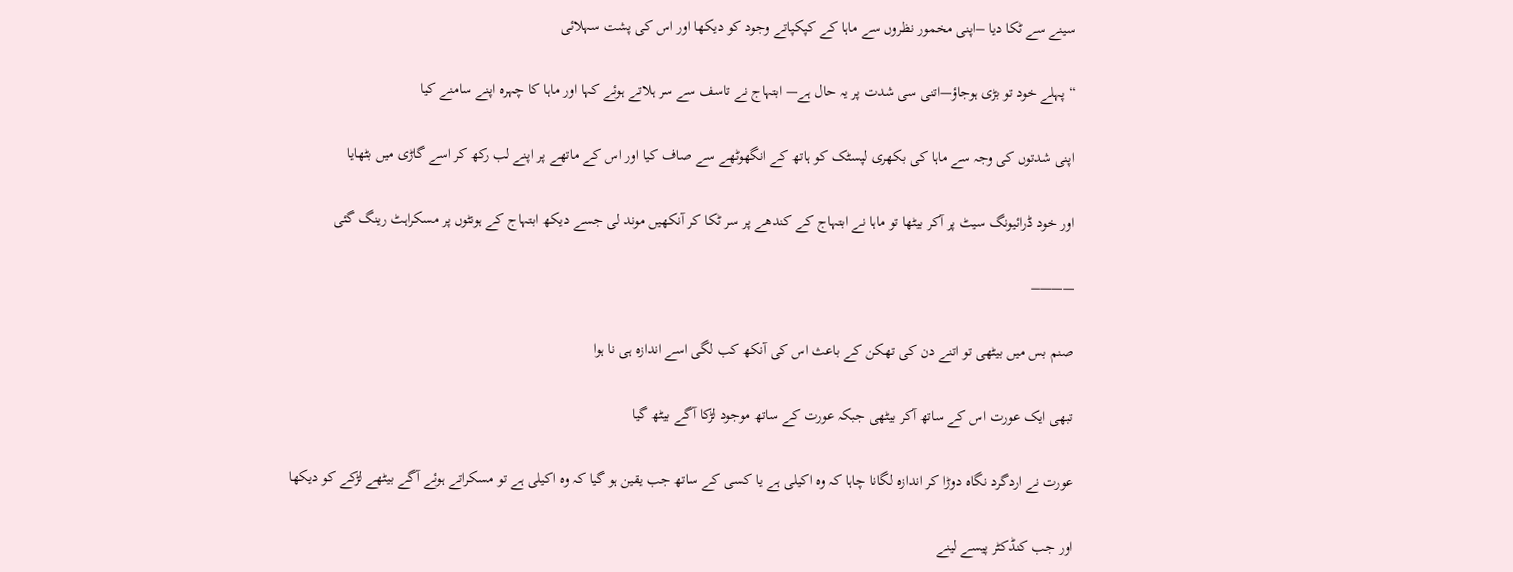سینے سے ٹکا دیا –اپنی مخمور نظروں سے ماہا کے کپکپاتے وجود کو دیکھا اور اس کی پشت سہلائی

“پہلے خود تو بڑی ہوجاؤ—اتنی سی شدت پر یہ حال ہے— ابتہاج نے تاسف سے سر ہلاتے ہوئے کہا اور ماہا کا چہرہ اپنے سامنے کیا

اپنی شدتوں کی وجہ سے ماہا کی بکھری لپسٹک کو ہاتھ کے انگھوٹھے سے صاف کیا اور اس کے ماتھے پر اپنے لب رکھ کر اسے گاڑی میں بٹھایا

اور خود ڈرائیونگ سیٹ پر آکر بیٹھا تو ماہا نے ابتہاج کے کندھے پر سر ٹکا کر آنکھیں موند لی جسے دیکھ ابتہاج کے ہونٹوں پر مسکراہٹ رینگ گئی

———–

صنم بس میں بیٹھی تو اتنے دن کی تھکن کے باعث اس کی آنکھ کب لگی اسے اندازہ ہی نا ہوا

تبھی ایک عورت اس کے ساتھ آکر بیٹھی جبکہ عورت کے ساتھ موجود لڑکا آگے بیٹھ گیا

عورت نے اردگرد نگاہ دوڑا کر اندازہ لگانا چاہا کہ وہ اکیلی ہے یا کسی کے ساتھ جب یقین ہو گیا کہ وہ اکیلی ہے تو مسکراتے ہوئے آگے بیٹھے لڑکے کو دیکھا

اور جب کنڈکٹر پیسے لینے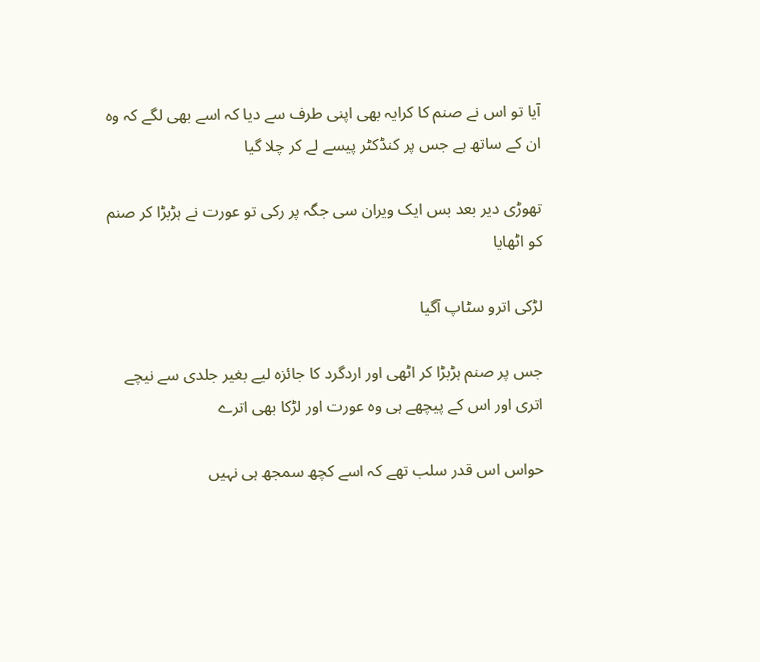آیا تو اس نے صنم کا کرایہ بھی اپنی طرف سے دیا کہ اسے بھی لگے کہ وہ ان کے ساتھ ہے جس پر کنڈکٹر پیسے لے کر چلا گیا

تھوڑی دیر بعد بس ایک ویران سی جگہ پر رکی تو عورت نے ہڑبڑا کر صنم کو اٹھایا

لڑکی اترو سٹاپ آگیا

جس پر صنم ہڑبڑا کر اٹھی اور اردگرد کا جائزہ لیے بغیر جلدی سے نیچے اتری اور اس کے پیچھے ہی وہ عورت اور لڑکا بھی اترے

حواس اس قدر سلب تھے کہ اسے کچھ سمجھ ہی نہیں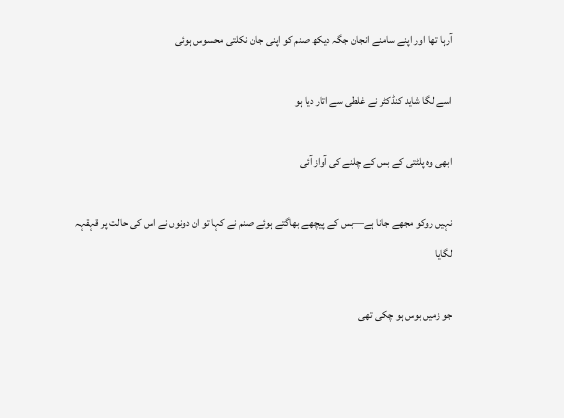آرہا تھا اور اپنے سامنے انجان جگہ دیکھ صنم کو اپنی جان نکلتی محسوس ہوئی

اسے لگا شاید کنڈکٹر نے غلطی سے اتار دیا ہو

ابھی وہ پلٹتی کے بس کے چلنے کی آواز آئی

نہیں روکو مجھے جانا ہے—بس کے پیچھے بھاگتے ہوئے صنم نے کہا تو ان دونوں نے اس کی حالت پر قہقہہ لگایا

جو زمیں بوس ہو چکی تھی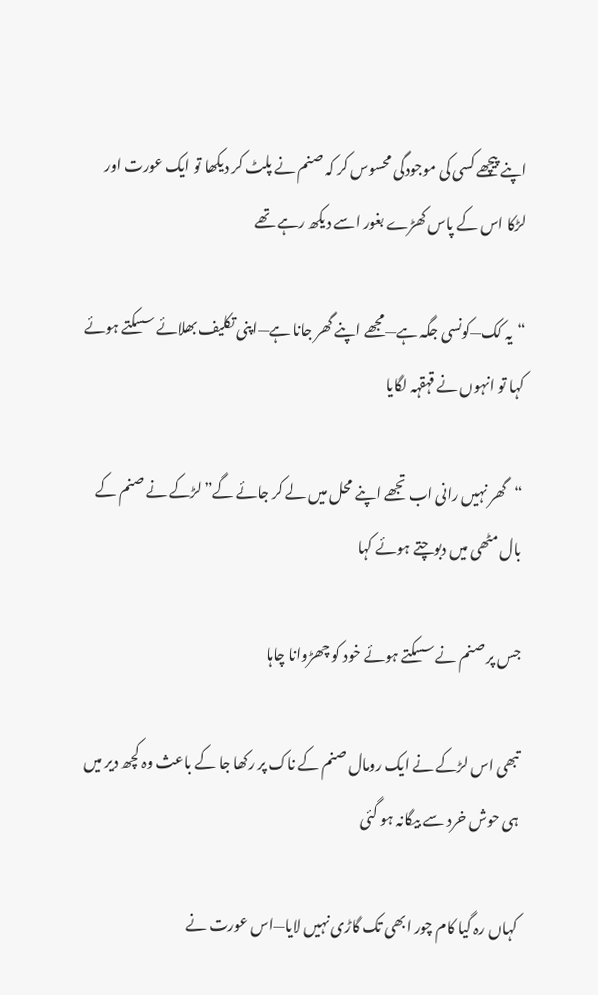اپنے پیچھے کسی کی موجودگی محسوس کر کہ صنم نے پلٹ کر دیکھا تو ایک عورت اور لڑکا اس کے پاس کھڑے بغور اسے دیکھ رہے تھے

“یہ کک—کونسی جگہ ہے—مجھے اپنے گھر جانا ہے—اپنی تکلیف بھلائے سسکتے ہوئے کہا تو انہوں نے قہقہہ لگایا

“گھر نہیں رانی اب تجھے اپنے محل میں لے کر جائے گے”لڑکے نے صنم کے بال مٹھی میں دبوچتے ہوئے کہا

جس پر صنم نے سسکتے ہوئے خود کو چھڑوانا چاہا

تبھی اس لڑکے نے ایک رومال صنم کے ناک پر رکھا جا کے باعث وہ کچھ دیر میں ہی حوش خرد سے بیگانہ ہو گئی

کہاں رہ گیا کام چور ابھی تک گاڑی نہیں لایا—اس عورت نے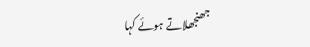جھنجھلاتے ہوئے کہا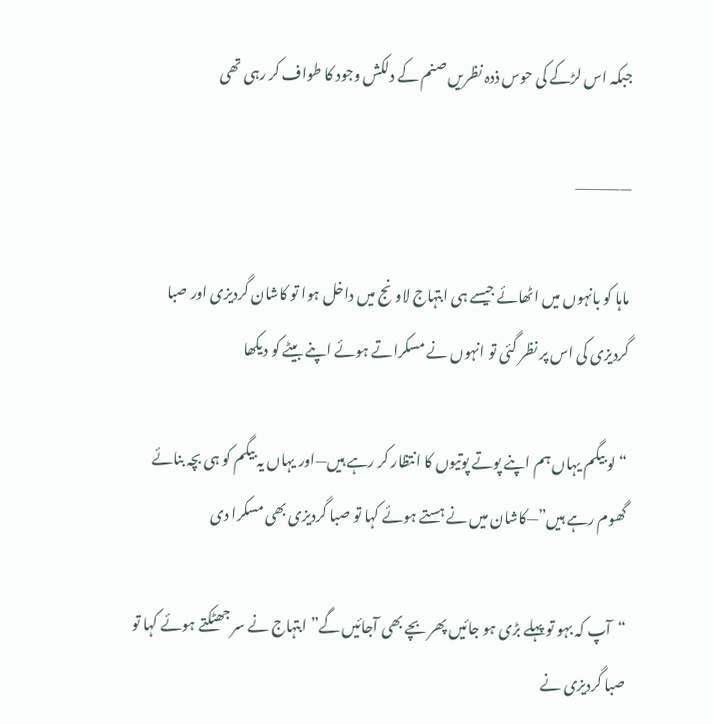جبکہ اس لڑکے کی حوس ذدہ نظریں صنم کے دلکش وجود کا طواف کر رہی تھی

—————

ماہا کو بانہوں میں اٹھائے جیسے ہی ابتہاج لاونج میں داخل ہوا تو کاشان گردیزی اور صبا گردیزی کی اس پر نظر گئی تو انہوں نے مسکراتے ہوئے اپنے بیٹے کو دیکھا

“لو بیگم یہاں ہم اپنے پوتے پوتیوں کا انتظار کر رہے ہیں—اور یہاں یہ بیگم کو ہی بچہ بنائے گھوم رہے ہیں”—کاشان میں نے ہستے ہوئے کہا تو صبا گردیزی بھی مسکرا دی

“آپ کہ بہو تو پہلے بڑی ہو جائیں پھر بچے بھی آجائیں گے” ابتہاج نے سر جھٹکتے ہوئے کہا تو صبا گردیزی نے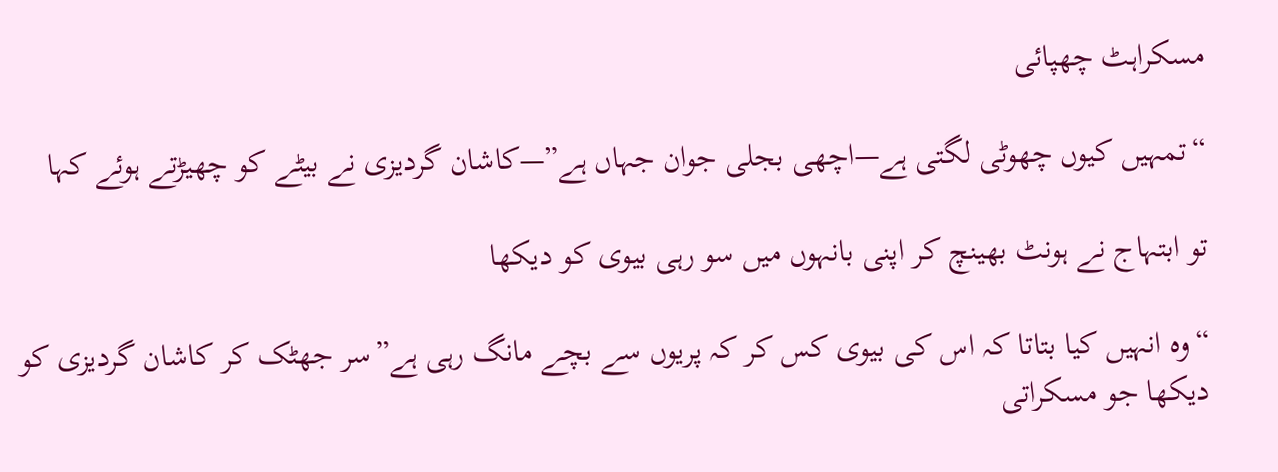مسکراہٹ چھپائی

“تمہیں کیوں چھوٹی لگتی ہے—اچھی بجلی جوان جہاں ہے”—کاشان گردیزی نے بیٹے کو چھیڑتے ہوئے کہا

تو ابتہاج نے ہونٹ بھینچ کر اپنی بانہوں میں سو رہی بیوی کو دیکھا

“وہ انہیں کیا بتاتا کہ اس کی بیوی کس کر کہ پریوں سے بچے مانگ رہی ہے”سر جھٹک کر کاشان گردیزی کو دیکھا جو مسکراتی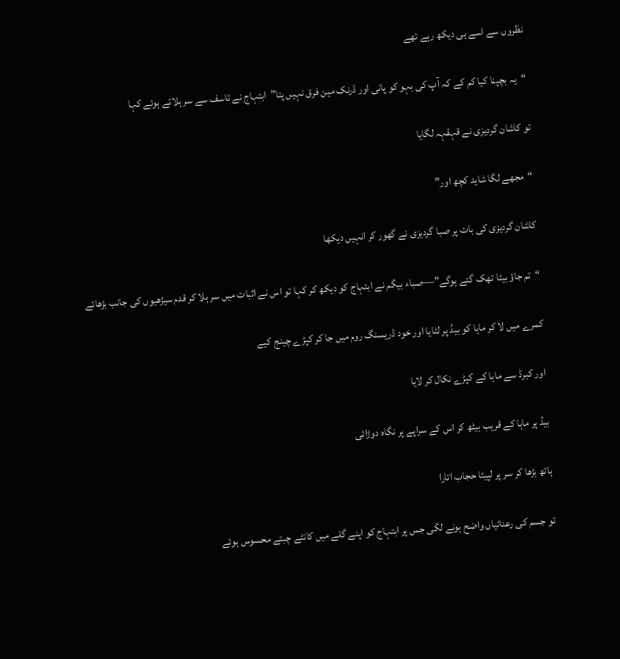نظروں سے اسے ہی دیکھ رہے تھے

“یہ بچپنا کیا کم کے کہ آپ کی بہو کو پانی اور ڈرنک مین فرق نہیں پتا”ابتہاج نے تاسف سے سر ہلاتے ہوئے کہا

تو کاشان گردیزی نے قہقہہ لگایا

“مجھے لگا شاید کچھ اور”

کاشان گردیزی کی بات پر صبا گردیزی نے گھور کر انہیں دیکھا

“تم جاؤ بیٹا تھک گئے ہوگے”—صباء بیگم نے ابتہاج کو دیکھ کر کہا تو اس نے اثبات میں سر ہلا کر قدم سیڑھیوں کی جانب بڑھائے

کمرے میں لا کر ماہا کو بیڈ پر لٹایا اور خود ڈریسنگ روم میں جا کر کپڑے چینج کیے

اور کبرڈ سے ماہا کے کپڑے نکال کر لایا

بیڈ پر ماہا کے قریب بیٹھ کر اس کے سراپے پر نگاہ دوڑائی

ہاتھ بڑھا کر سر پر لپیٹا حجاب اتارا

تو جسم کی رعنائیاں واضح ہونے لگی جس پر ابتہاج کو اپنے گلے میں کانٹے چبتے محسوس ہوئے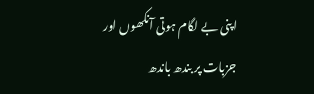اپنی بے لگام ہوتی آنکھوں اور جزبات پر بندھ باندھ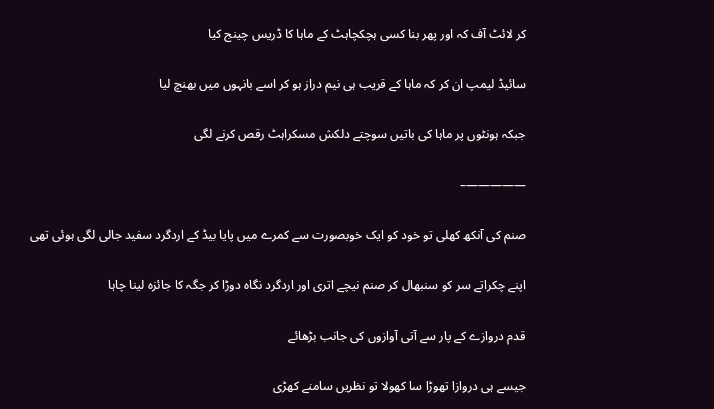کر لائٹ آف کہ اور پھر بنا کسی ہچکچاہٹ کے ماہا کا ڈریس چینج کیا

سائیڈ لیمپ ان کر کہ ماہا کے قریب ہی نیم دراز ہو کر اسے بانہوں میں بھنچ لیا

جبکہ ہونٹوں پر ماہا کی باتیں سوچتے دلکش مسکراہٹ رقص کرنے لگی

—————–

صنم کی آنکھ کھلی تو خود کو ایک خوبصورت سے کمرے میں پایا بیڈ کے اردگرد سفید جالی لگی ہوئی تھی

اپنے چکراتے سر کو سنبھال کر صنم نیچے اتری اور اردگرد نگاہ دوڑا کر جگہ کا جائزہ لینا چاہا

قدم دروازے کے پار سے آتی آوازوں کی جانب بڑھائے

جیسے ہی دروازا تھوڑا سا کھولا تو نظریں سامنے کھڑی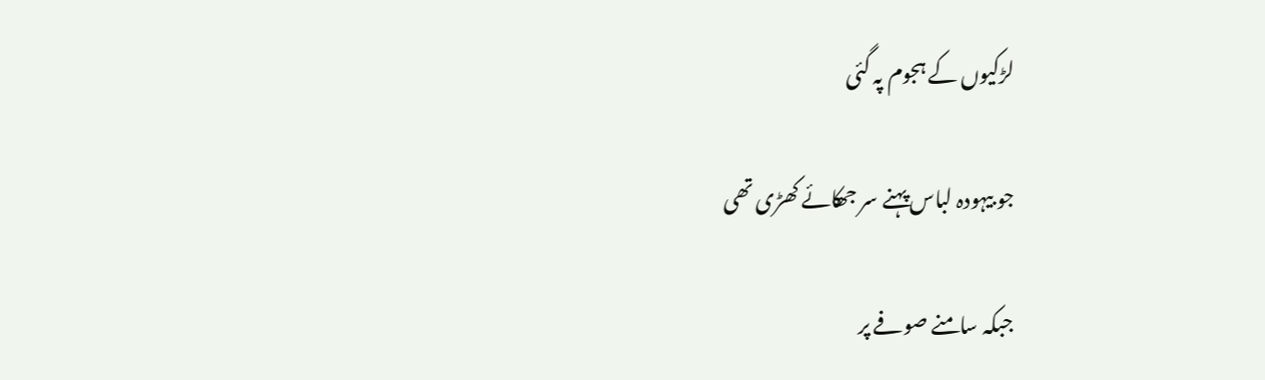لڑکیوں کے ہجوم پہ گئی

جو بیہودہ لباس پہنے سر جھکائے کھڑی تھی

جبکہ سامنے صوفے پر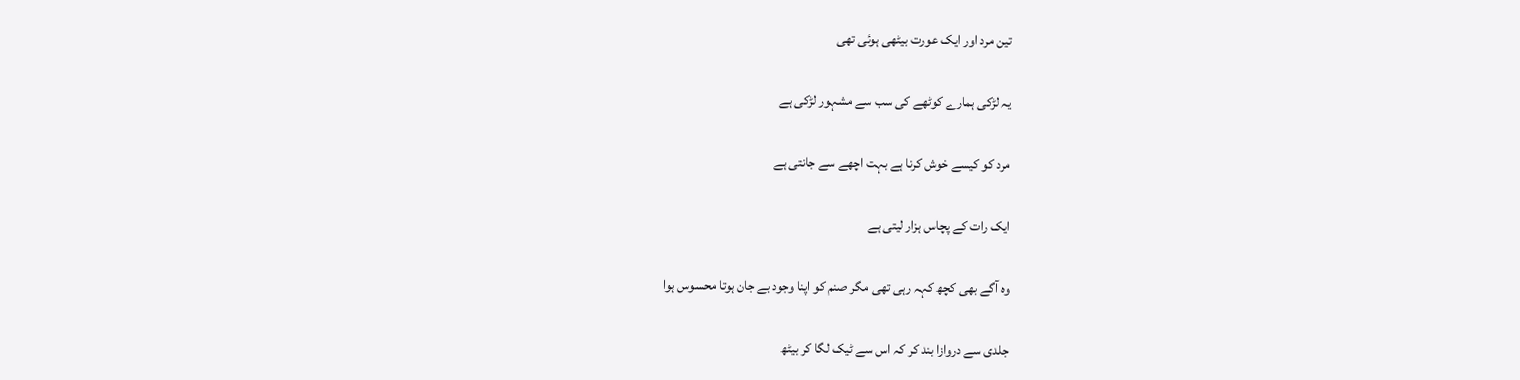تین مرد اور ایک عورت بیٹھی ہوئی تھی

یہ لڑکی ہمارے کوٹھے کی سب سے مشہور لڑکی ہے

مرد کو کیسے خوش کرنا ہے بہت اچھے سے جانتی ہے

ایک رات کے پچاس ہزار لیتی ہے

وہ آگے بھی کچھ کہہ رہی تھی مگر صنم کو اپنا وجود بے جان ہوتا محسوس ہوا

جلدی سے دروازا بند کر کہ اس سے ٹیک لگا کر بیٹھ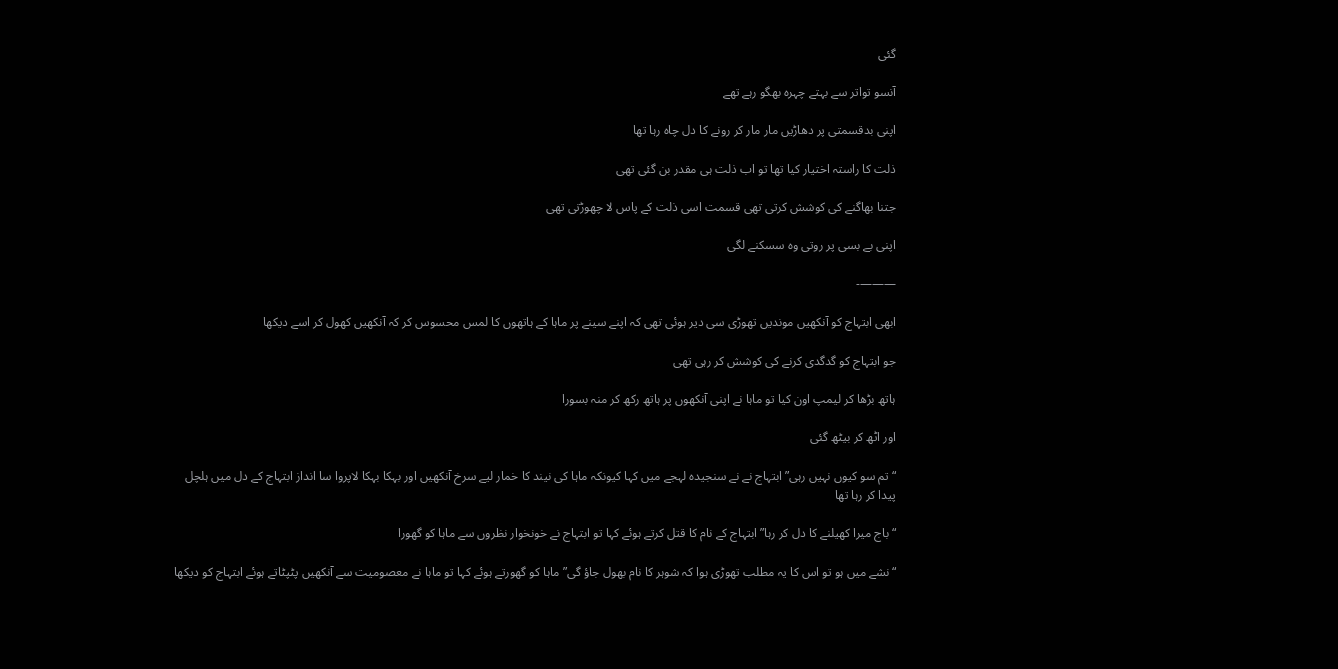گئی

آنسو تواتر سے بہتے چہرہ بھگو رہے تھے

اپنی بدقسمتی پر دھاڑیں مار مار کر رونے کا دل چاہ رہا تھا

ذلت کا راستہ اختیار کیا تھا تو اب ذلت ہی مقدر بن گئی تھی

جتنا بھاگنے کی کوشش کرتی تھی قسمت اسی ذلت کے پاس لا چھوڑتی تھی

اپنی بے بسی پر روتی وہ سسکنے لگی

———-

ابھی ابتہاج کو آنکھیں موندیں تھوڑی سی دیر ہوئی تھی کہ اپنے سینے پر ماہا کے ہاتھوں کا لمس محسوس کر کہ آنکھیں کھول کر اسے دیکھا

جو ابتہاج کو گدگدی کرنے کی کوشش کر رہی تھی

ہاتھ بڑھا کر لیمپ اون کیا تو ماہا نے اپنی آنکھوں پر ہاتھ رکھ کر منہ بسورا

اور اٹھ کر بیٹھ گئی

“تم سو کیوں نہیں رہی”ابتہاج نے نے سنجیدہ لہجے میں کہا کیونکہ ماہا کی نیند کا خمار لیے سرخ آنکھیں اور بہکا بہکا لاپروا سا انداز ابتہاج کے دل میں ہلچل پیدا کر رہا تھا

“باج میرا کھیلنے کا دل کر رہا” ابتہاج کے نام کا قتل کرتے ہوئے کہا تو ابتہاج نے خونخوار نظروں سے ماہا کو گھورا

“نشے میں ہو تو اس کا یہ مطلب تھوڑی ہوا کہ شوہر کا نام بھول جاؤ گی”ماہا کو گھورتے ہوئے کہا تو ماہا نے معصومیت سے آنکھیں پٹپٹاتے ہوئے ابتہاج کو دیکھا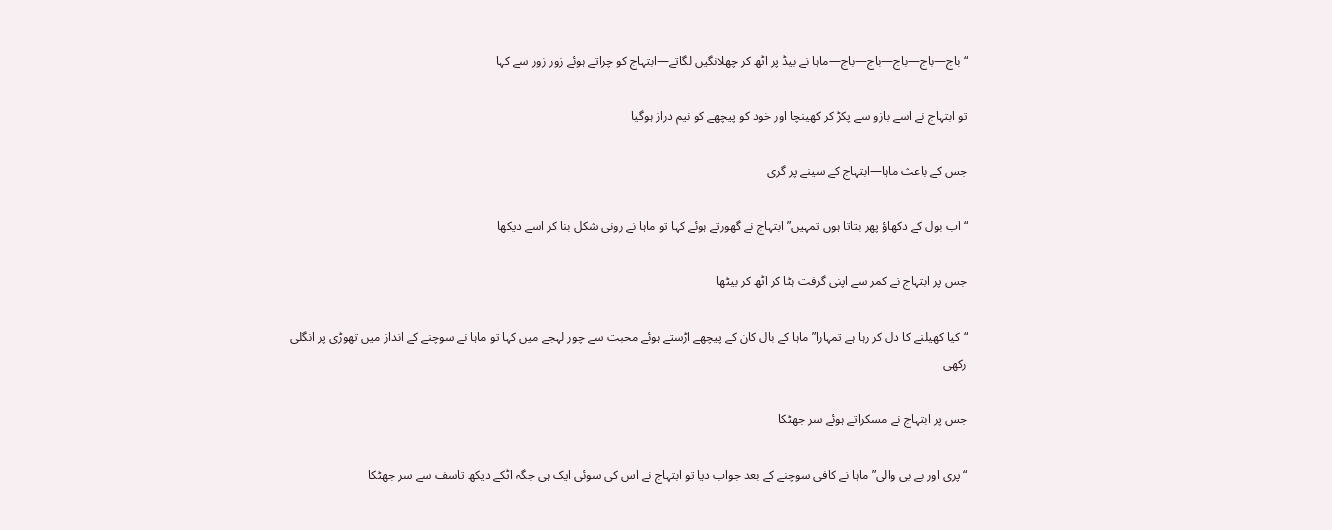“باج—باج—باج—باج—باج—ماہا نے بیڈ پر اٹھ کر چھلانگیں لگاتے—ابتہاج کو چراتے ہوئے زور زور سے کہا

تو ابتہاج نے اسے بازو سے پکڑ کر کھینچا اور خود کو پیچھے کو نیم دراز ہوگیا

جس کے باعث ماہا—ابتہاج کے سینے پر گری

“اب بول کے دکھاؤ پھر بتاتا ہوں تمہیں”ابتہاج نے گھورتے ہوئے کہا تو ماہا نے رونی شکل بنا کر اسے دیکھا

جس پر ابتہاج نے کمر سے اپنی گرفت ہٹا کر اٹھ کر بیٹھا

“کیا کھیلنے کا دل کر رہا ہے تمہارا”ماہا کے بال کان کے پیچھے اڑستے ہوئے محبت سے چور لہجے میں کہا تو ماہا نے سوچنے کے انداز میں تھوڑی پر انگلی رکھی

جس پر ابتہاج نے مسکراتے ہوئے سر جھٹکا

“پری اور بے بی والی”ماہا نے کافی سوچنے کے بعد جواب دیا تو ابتہاج نے اس کی سوئی ایک ہی جگہ اٹکے دیکھ تاسف سے سر جھٹکا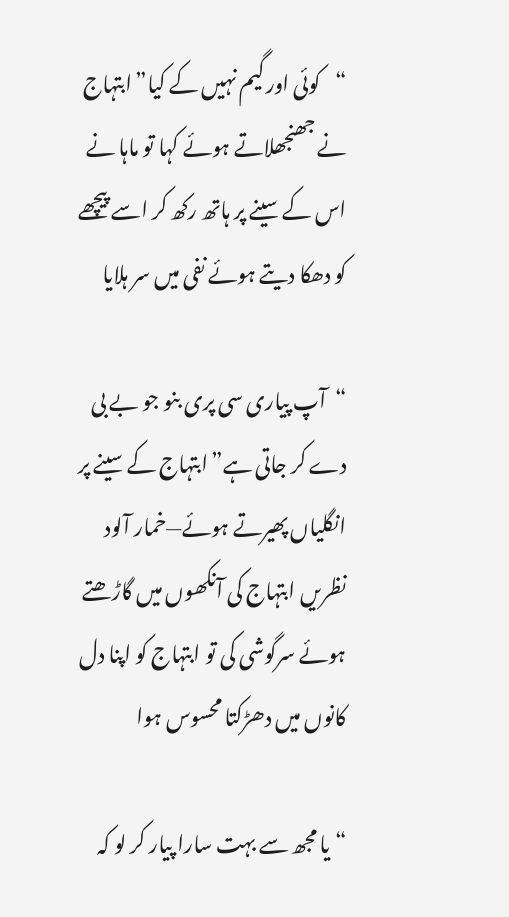“کوئی اور گیم نہیں کے کیا”ابتہاج نے جھنجھلاتے ہوئے کہا تو ماہا نے اس کے سینے پر ہاتھ رکھ کر اسے پیچھے کو دھکا دیتے ہوئے نفی میں سر ہلایا

“آپ پیاری سی پری بنو جو بے بی دے کر جاتی ہے”ابتہاج کے سینے پر انگلیاں پھیرتے ہوئے—خمار آلود نظریں ابتہاج کی آنکھوں میں گاڑھتے ہوئے سرگوشی کی تو ابتہاج کو اپنا دل کانوں میں دھڑکتا محسوس ہوا

“یا مجھ سے بہت سارا پیار کر لو کہ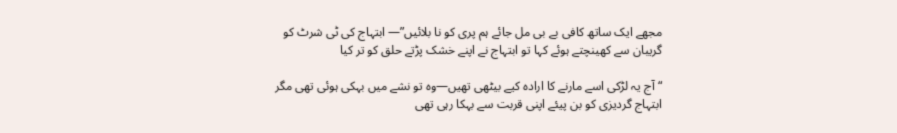مجھے ایک ساتھ کافی بے بی مل جائے ہم پری کو نا بلائیں”— ابتہاج کی ٹی شرٹ کو گریبان سے کھینچتے ہوئے کہا تو ابتہاج نے اپنے خشک پڑتے حلق کو تر کیا

“آج یہ لڑکی اسے مارنے کا ارادہ کیے بیٹھی تھیں—وہ تو نشے میں بہکی ہوئی تھی مگر ابتہاج گردیزی کو بن پیئے اپنی قربت سے بہکا رہی تھی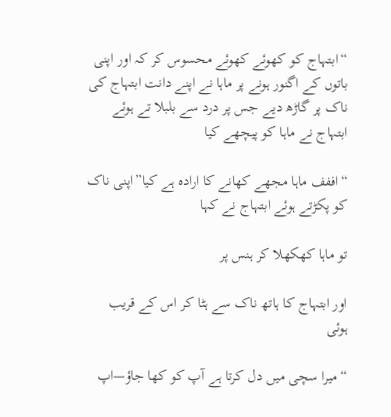“ابتہاج کو کھوئے کھوئے محسوس کر کہ اور اپنی باتوں کے اگنور ہونے پر ماہا نے اپنے دانت ابتہاج کی ناک پر گاڑھ دیے جس پر درد سے بلبلا تے ہوئے ابتہاج نے ماہا کو پیچھے کیا

“اففف ماہا مجھے کھانے کا ارادہ ہے کیا”اپنی ناک کو پکڑتے ہوئے ابتہاج نے کہا

تو ماہا کھکھلا کر ہنس پر

اور ابتہاج کا ہاتھ ناک سے ہٹا کر اس کے قریب ہوئی

“میرا سچی میں دل کرتا ہے آپ کو کھا جاؤ—اپ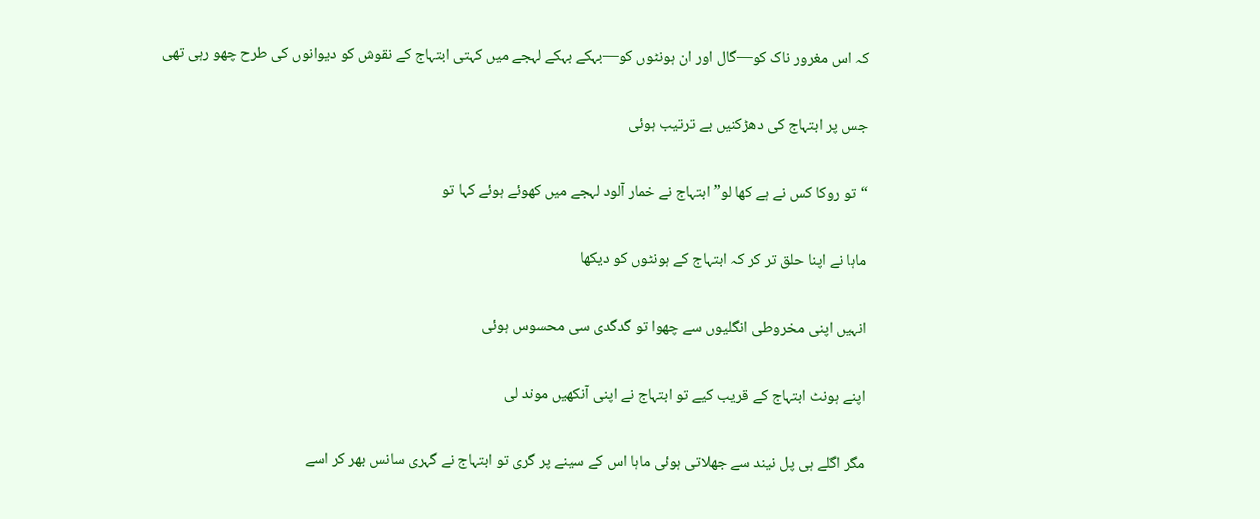کہ اس مغرور ناک کو—گال اور ان ہونٹوں کو—بہکے بہکے لہجے میں کہتی ابتہاج کے نقوش کو دیوانوں کی طرح چھو رہی تھی

جس پر ابتہاج کی دھڑکنیں بے ترتیب ہوئی

“تو روکا کس نے ہے کھا لو” ابتہاج نے خمار آلود لہجے میں کھوئے ہوئے کہا تو

ماہا نے اپنا حلق تر کر کہ ابتہاج کے ہونٹوں کو دیکھا

انہیں اپنی مخروطی انگلیوں سے چھوا تو گدگدی سی محسوس ہوئی

اپنے ہونٹ ابتہاج کے قریب کیے تو ابتہاج نے اپنی آنکھیں موند لی

مگر اگلے ہی پل نیند سے جھلاتی ہوئی ماہا اس کے سینے پر گری تو ابتہاج نے گہری سانس بھر کر اسے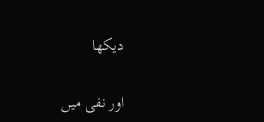دیکھا

اور نفی میں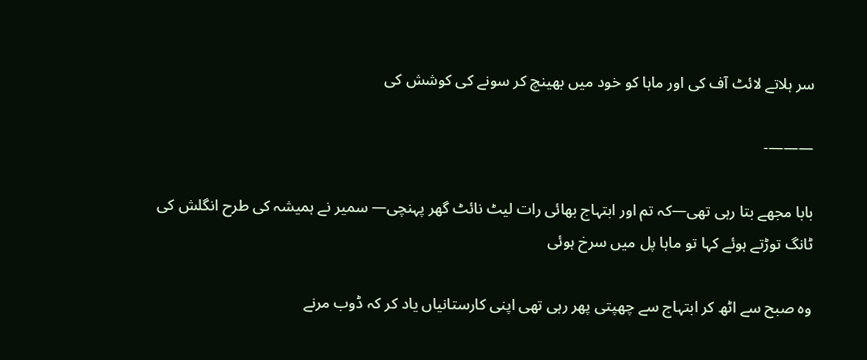سر ہلاتے لائٹ آف کی اور ماہا کو خود میں بھینچ کر سونے کی کوشش کی

———-

بابا مجھے بتا رہی تھی—کہ تم اور ابتہاج بھائی رات لیٹ نائٹ گھر پہنچی— سمیر نے ہمیشہ کی طرح انگلش کی ٹانگ توڑتے ہوئے کہا تو ماہا پل میں سرخ ہوئی

وہ صبح سے اٹھ کر ابتہاج سے چھپتی پھر رہی تھی اپنی کارستانیاں یاد کر کہ ڈوب مرنے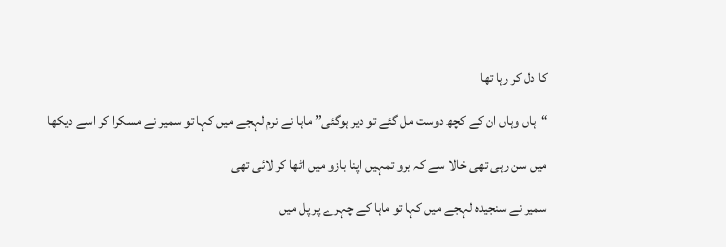کا دل کر رہا تھا

“ہاں وہاں ان کے کچھ دوست مل گئے تو دیر ہوگئی” ماہا نے نرم لہجے میں کہا تو سمیر نے مسکرا کر اسے دیکھا

میں سن رہی تھی خالا سے کہ برو تمہیں اپنا بازو میں اٹھا کر لائی تھی

سمیر نے سنجیدہ لہجے میں کہا تو ماہا کے چہرے پر پل میں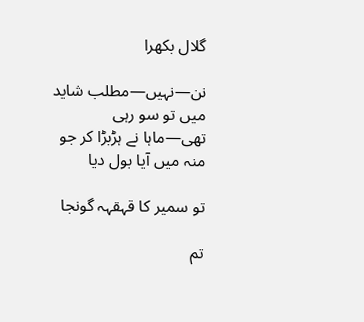گلال بکھرا

نن—نہیں—مطلب شاید میں تو سو رہی تھی—ماہا نے ہڑبڑا کر جو منہ میں آیا بول دیا

تو سمیر کا قہقہہ گونجا

تم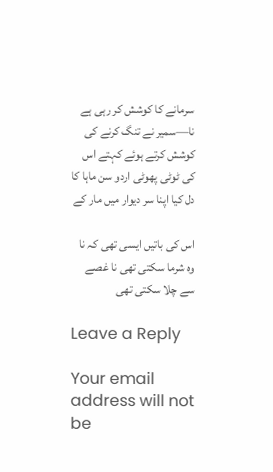سرمانے کا کوشش کر رہی ہے نا—سمیر نے تنگ کرنے کی کوشش کرتے ہوئے کہتے اس کی ٹوٹی پھوٹی اردو سن ماہا کا دل کیا اپنا سر دیوار میں مار کے

اس کی باتیں ایسی تھی کہ نا وہ شرما سکتی تھی نا غصے سے چلا سکتی تھی

Leave a Reply

Your email address will not be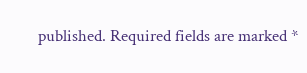published. Required fields are marked *